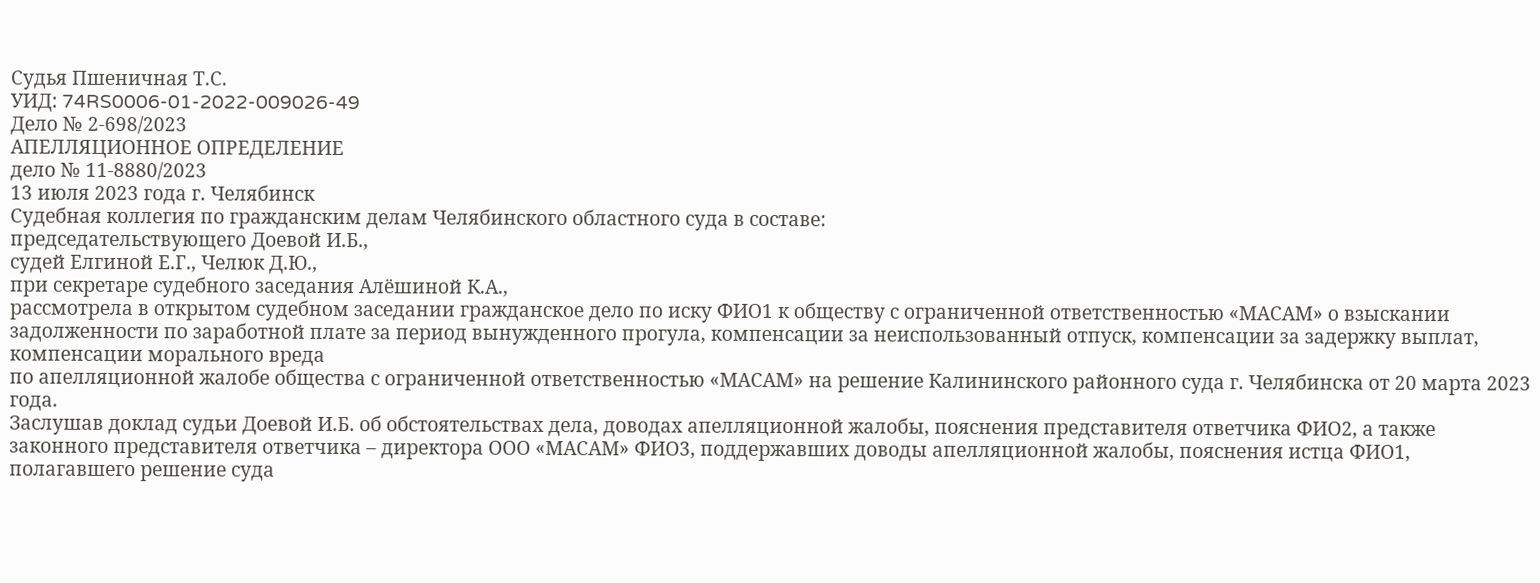Судья Пшеничная Т.С.
УИД: 74RS0006-01-2022-009026-49
Дело № 2-698/2023
АПЕЛЛЯЦИОННОЕ ОПРЕДЕЛЕНИЕ
дело № 11-8880/2023
13 июля 2023 года г. Челябинск
Судебная коллегия по гражданским делам Челябинского областного суда в составе:
председательствующего Доевой И.Б.,
судей Елгиной Е.Г., Челюк Д.Ю.,
при секретаре судебного заседания Алёшиной К.А.,
рассмотрела в открытом судебном заседании гражданское дело по иску ФИО1 к обществу с ограниченной ответственностью «МАСАМ» о взыскании задолженности по заработной плате за период вынужденного прогула, компенсации за неиспользованный отпуск, компенсации за задержку выплат, компенсации морального вреда
по апелляционной жалобе общества с ограниченной ответственностью «МАСАМ» на решение Калининского районного суда г. Челябинска от 20 марта 2023 года.
Заслушав доклад судьи Доевой И.Б. об обстоятельствах дела, доводах апелляционной жалобы, пояснения представителя ответчика ФИО2, а также законного представителя ответчика – директора ООО «МАСАМ» ФИО3, поддержавших доводы апелляционной жалобы, пояснения истца ФИО1, полагавшего решение суда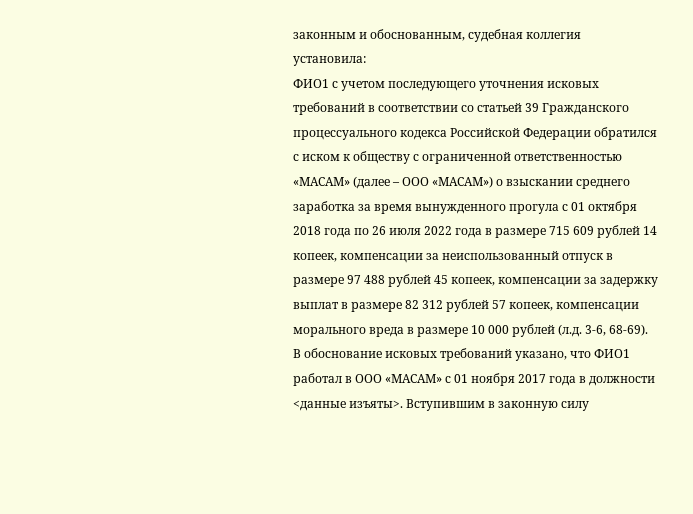законным и обоснованным, судебная коллегия
установила:
ФИО1 с учетом последующего уточнения исковых требований в соответствии со статьей 39 Гражданского процессуального кодекса Российской Федерации обратился с иском к обществу с ограниченной ответственностью «МАСАМ» (далее – ООО «МАСАМ») о взыскании среднего заработка за время вынужденного прогула с 01 октября 2018 года по 26 июля 2022 года в размере 715 609 рублей 14 копеек, компенсации за неиспользованный отпуск в размере 97 488 рублей 45 копеек, компенсации за задержку выплат в размере 82 312 рублей 57 копеек, компенсации морального вреда в размере 10 000 рублей (л.д. 3-6, 68-69).
В обоснование исковых требований указано, что ФИО1 работал в ООО «МАСАМ» с 01 ноября 2017 года в должности <данные изъяты>. Вступившим в законную силу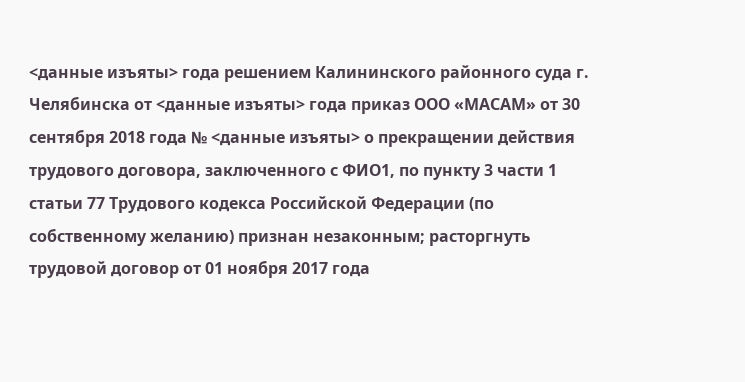<данные изъяты> года решением Калининского районного суда г. Челябинска от <данные изъяты> года приказ ООО «МАСАМ» от 30 сентября 2018 года № <данные изъяты> о прекращении действия трудового договора, заключенного с ФИО1, по пункту 3 части 1 статьи 77 Трудового кодекса Российской Федерации (по собственному желанию) признан незаконным; расторгнуть трудовой договор от 01 ноября 2017 года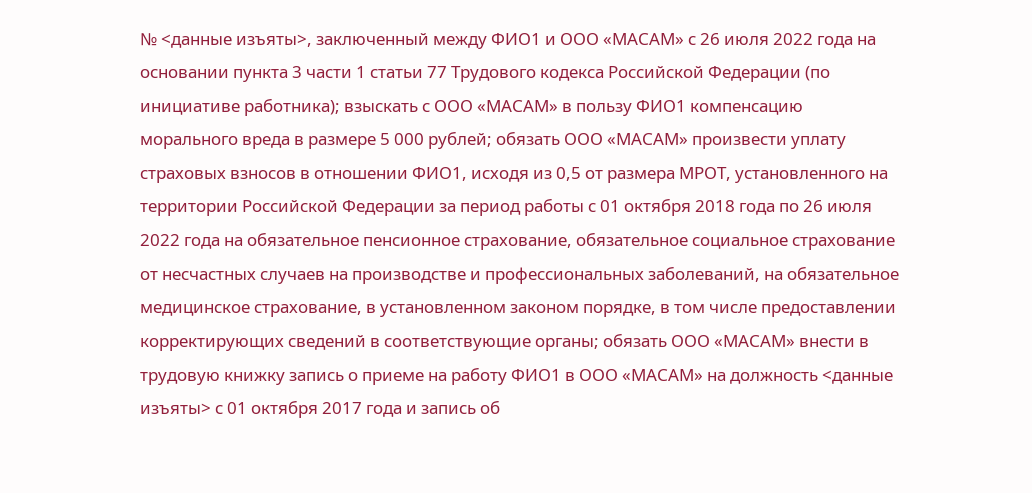№ <данные изъяты>, заключенный между ФИО1 и ООО «МАСАМ» с 26 июля 2022 года на основании пункта 3 части 1 статьи 77 Трудового кодекса Российской Федерации (по инициативе работника); взыскать с ООО «МАСАМ» в пользу ФИО1 компенсацию морального вреда в размере 5 000 рублей; обязать ООО «МАСАМ» произвести уплату страховых взносов в отношении ФИО1, исходя из 0,5 от размера МРОТ, установленного на территории Российской Федерации за период работы с 01 октября 2018 года по 26 июля 2022 года на обязательное пенсионное страхование, обязательное социальное страхование от несчастных случаев на производстве и профессиональных заболеваний, на обязательное медицинское страхование, в установленном законом порядке, в том числе предоставлении корректирующих сведений в соответствующие органы; обязать ООО «МАСАМ» внести в трудовую книжку запись о приеме на работу ФИО1 в ООО «МАСАМ» на должность <данные изъяты> с 01 октября 2017 года и запись об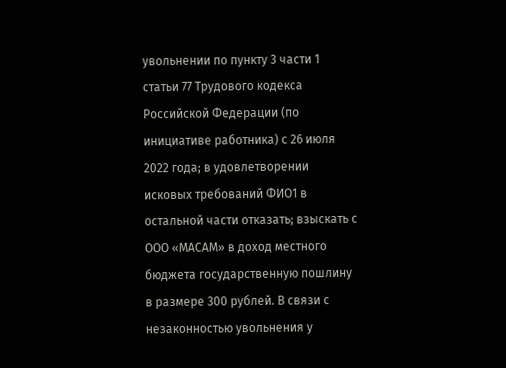увольнении по пункту 3 части 1 статьи 77 Трудового кодекса Российской Федерации (по инициативе работника) с 26 июля 2022 года; в удовлетворении исковых требований ФИО1 в остальной части отказать; взыскать с ООО «МАСАМ» в доход местного бюджета государственную пошлину в размере 300 рублей. В связи с незаконностью увольнения у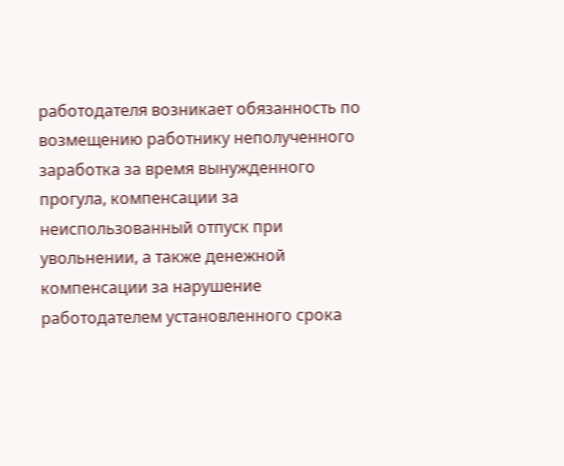работодателя возникает обязанность по возмещению работнику неполученного заработка за время вынужденного прогула, компенсации за неиспользованный отпуск при увольнении, а также денежной компенсации за нарушение работодателем установленного срока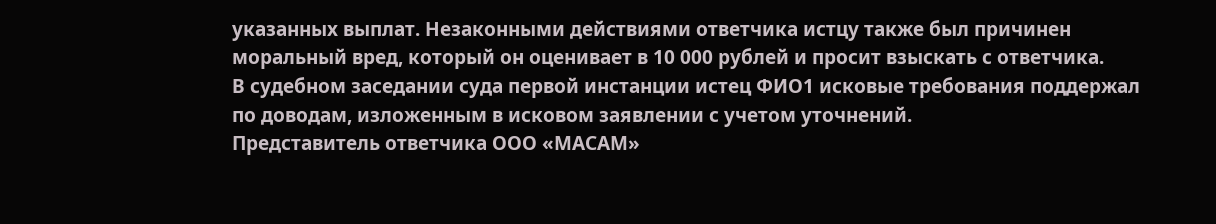указанных выплат. Незаконными действиями ответчика истцу также был причинен моральный вред, который он оценивает в 10 000 рублей и просит взыскать с ответчика.
В судебном заседании суда первой инстанции истец ФИО1 исковые требования поддержал по доводам, изложенным в исковом заявлении с учетом уточнений.
Представитель ответчика ООО «МАСАМ»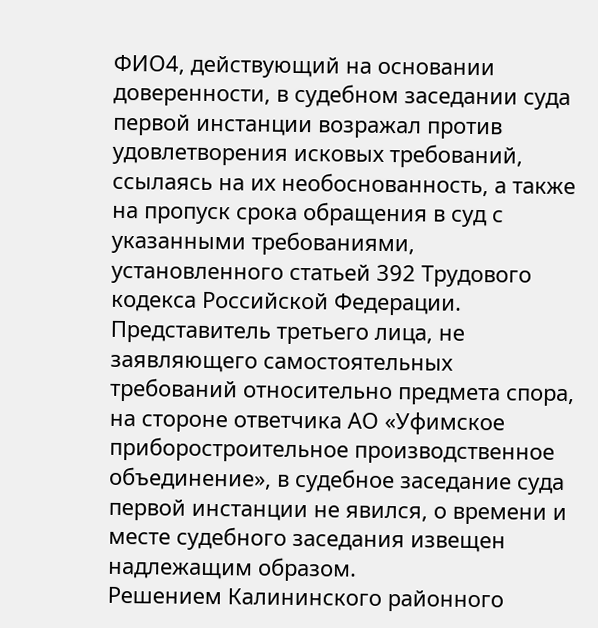ФИО4, действующий на основании доверенности, в судебном заседании суда первой инстанции возражал против удовлетворения исковых требований, ссылаясь на их необоснованность, а также на пропуск срока обращения в суд с указанными требованиями, установленного статьей 392 Трудового кодекса Российской Федерации.
Представитель третьего лица, не заявляющего самостоятельных требований относительно предмета спора, на стороне ответчика АО «Уфимское приборостроительное производственное объединение», в судебное заседание суда первой инстанции не явился, о времени и месте судебного заседания извещен надлежащим образом.
Решением Калининского районного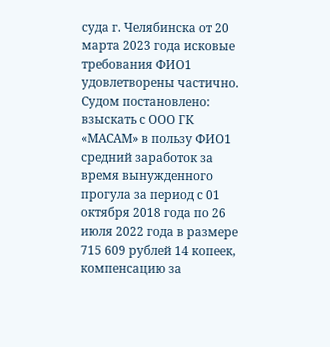суда г. Челябинска от 20 марта 2023 года исковые требования ФИО1 удовлетворены частично. Судом постановлено: взыскать с ООО ГК «МАСАМ» в пользу ФИО1 средний заработок за время вынужденного прогула за период с 01 октября 2018 года по 26 июля 2022 года в размере 715 609 рублей 14 копеек, компенсацию за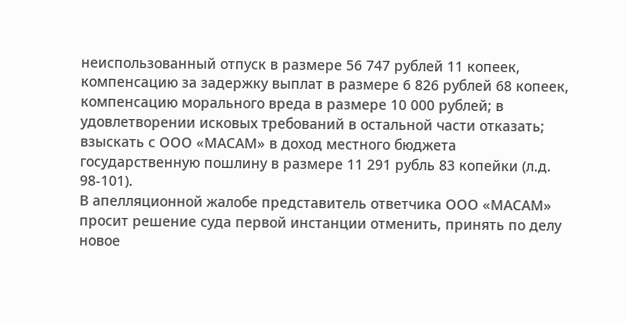неиспользованный отпуск в размере 56 747 рублей 11 копеек, компенсацию за задержку выплат в размере 6 826 рублей 68 копеек, компенсацию морального вреда в размере 10 000 рублей; в удовлетворении исковых требований в остальной части отказать; взыскать с ООО «МАСАМ» в доход местного бюджета государственную пошлину в размере 11 291 рубль 83 копейки (л.д. 98-101).
В апелляционной жалобе представитель ответчика ООО «МАСАМ» просит решение суда первой инстанции отменить, принять по делу новое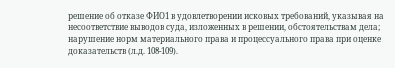решение об отказе ФИО1 в удовлетворении исковых требований, указывая на несоответствие выводов суда, изложенных в решении, обстоятельствам дела; нарушение норм материального права и процессуального права при оценке доказательств (л.д. 108-109).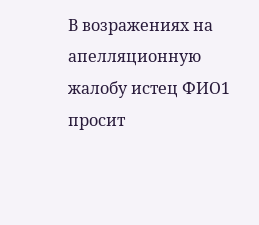В возражениях на апелляционную жалобу истец ФИО1 просит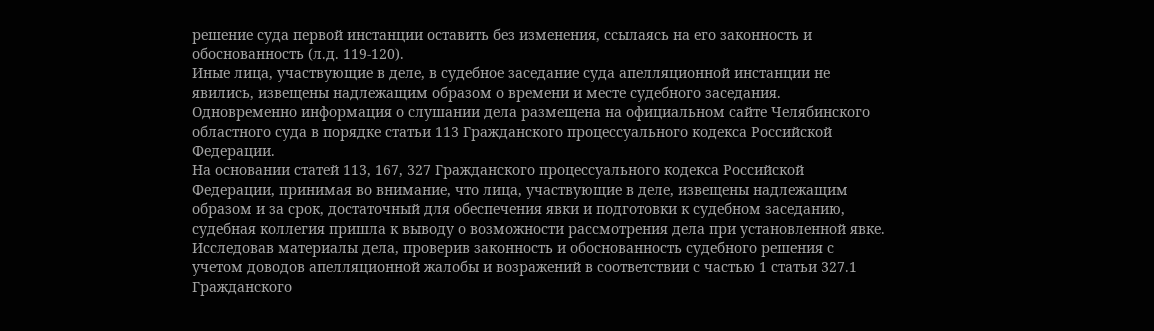решение суда первой инстанции оставить без изменения, ссылаясь на его законность и обоснованность (л.д. 119-120).
Иные лица, участвующие в деле, в судебное заседание суда апелляционной инстанции не явились, извещены надлежащим образом о времени и месте судебного заседания. Одновременно информация о слушании дела размещена на официальном сайте Челябинского областного суда в порядке статьи 113 Гражданского процессуального кодекса Российской Федерации.
На основании статей 113, 167, 327 Гражданского процессуального кодекса Российской Федерации, принимая во внимание, что лица, участвующие в деле, извещены надлежащим образом и за срок, достаточный для обеспечения явки и подготовки к судебном заседанию, судебная коллегия пришла к выводу о возможности рассмотрения дела при установленной явке.
Исследовав материалы дела, проверив законность и обоснованность судебного решения с учетом доводов апелляционной жалобы и возражений в соответствии с частью 1 статьи 327.1 Гражданского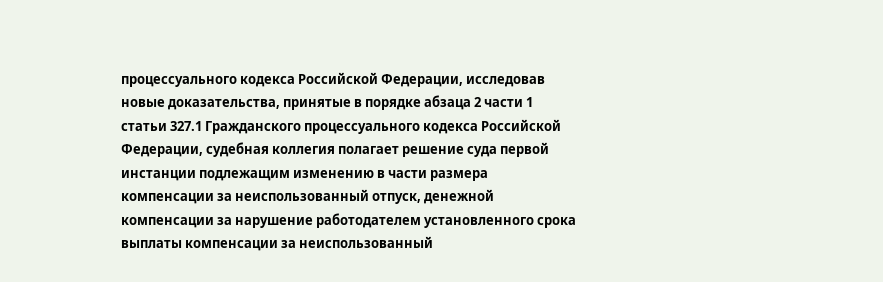процессуального кодекса Российской Федерации, исследовав новые доказательства, принятые в порядке абзаца 2 части 1 статьи 327.1 Гражданского процессуального кодекса Российской Федерации, судебная коллегия полагает решение суда первой инстанции подлежащим изменению в части размера компенсации за неиспользованный отпуск, денежной компенсации за нарушение работодателем установленного срока выплаты компенсации за неиспользованный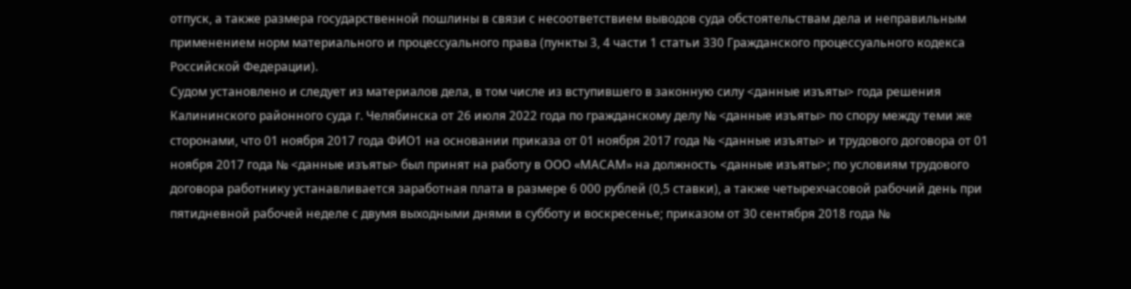отпуск, а также размера государственной пошлины в связи с несоответствием выводов суда обстоятельствам дела и неправильным применением норм материального и процессуального права (пункты 3, 4 части 1 статьи 330 Гражданского процессуального кодекса Российской Федерации).
Судом установлено и следует из материалов дела, в том числе из вступившего в законную силу <данные изъяты> года решения Калининского районного суда г. Челябинска от 26 июля 2022 года по гражданскому делу № <данные изъяты> по спору между теми же сторонами, что 01 ноября 2017 года ФИО1 на основании приказа от 01 ноября 2017 года № <данные изъяты> и трудового договора от 01 ноября 2017 года № <данные изъяты> был принят на работу в ООО «МАСАМ» на должность <данные изъяты>; по условиям трудового договора работнику устанавливается заработная плата в размере 6 000 рублей (0,5 ставки), а также четырехчасовой рабочий день при пятидневной рабочей неделе с двумя выходными днями в субботу и воскресенье; приказом от 30 сентября 2018 года №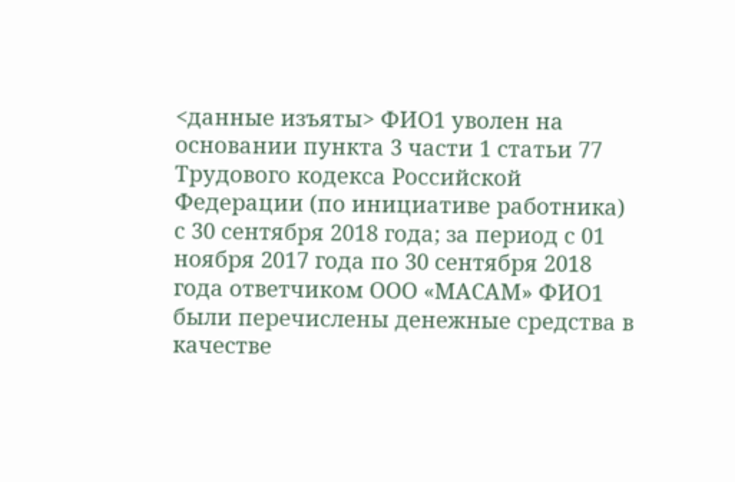<данные изъяты> ФИО1 уволен на основании пункта 3 части 1 статьи 77 Трудового кодекса Российской Федерации (по инициативе работника) с 30 сентября 2018 года; за период с 01 ноября 2017 года по 30 сентября 2018 года ответчиком ООО «МАСАМ» ФИО1 были перечислены денежные средства в качестве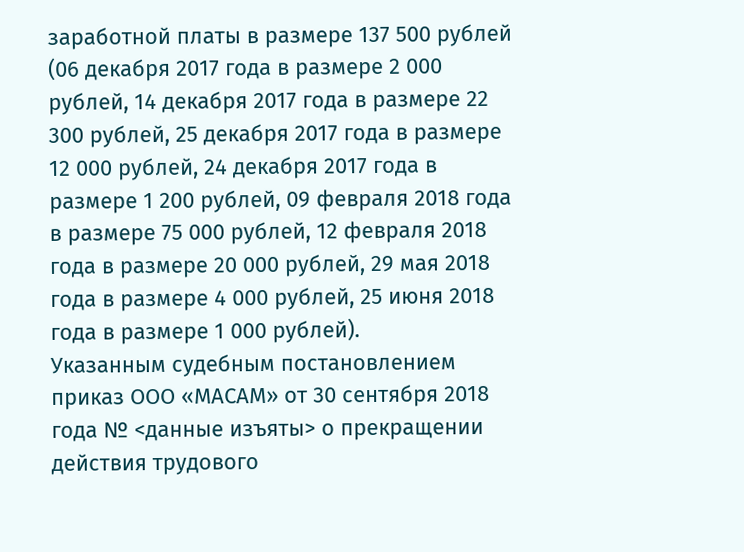заработной платы в размере 137 500 рублей (06 декабря 2017 года в размере 2 000 рублей, 14 декабря 2017 года в размере 22 300 рублей, 25 декабря 2017 года в размере 12 000 рублей, 24 декабря 2017 года в размере 1 200 рублей, 09 февраля 2018 года в размере 75 000 рублей, 12 февраля 2018 года в размере 20 000 рублей, 29 мая 2018 года в размере 4 000 рублей, 25 июня 2018 года в размере 1 000 рублей).
Указанным судебным постановлением приказ ООО «МАСАМ» от 30 сентября 2018 года № <данные изъяты> о прекращении действия трудового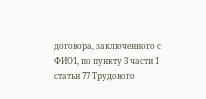договора, заключенного с ФИО1, по пункту 3 части 1 статьи 77 Трудового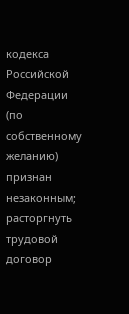кодекса Российской Федерации (по собственному желанию) признан незаконным; расторгнуть трудовой договор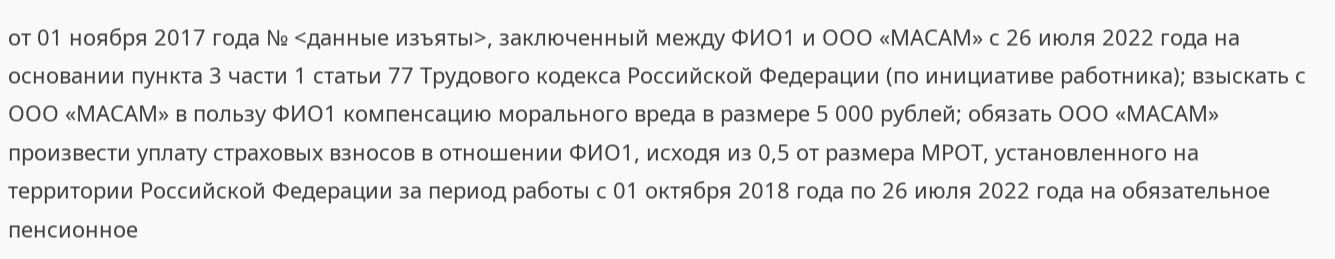от 01 ноября 2017 года № <данные изъяты>, заключенный между ФИО1 и ООО «МАСАМ» с 26 июля 2022 года на основании пункта 3 части 1 статьи 77 Трудового кодекса Российской Федерации (по инициативе работника); взыскать с ООО «МАСАМ» в пользу ФИО1 компенсацию морального вреда в размере 5 000 рублей; обязать ООО «МАСАМ» произвести уплату страховых взносов в отношении ФИО1, исходя из 0,5 от размера МРОТ, установленного на территории Российской Федерации за период работы с 01 октября 2018 года по 26 июля 2022 года на обязательное пенсионное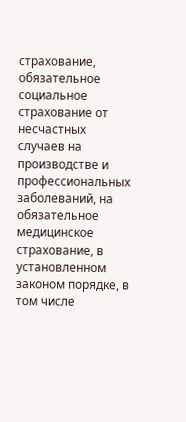страхование, обязательное социальное страхование от несчастных случаев на производстве и профессиональных заболеваний, на обязательное медицинское страхование, в установленном законом порядке, в том числе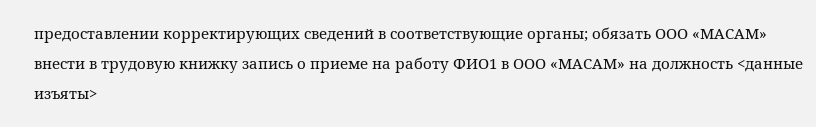предоставлении корректирующих сведений в соответствующие органы; обязать ООО «МАСАМ» внести в трудовую книжку запись о приеме на работу ФИО1 в ООО «МАСАМ» на должность <данные изъяты>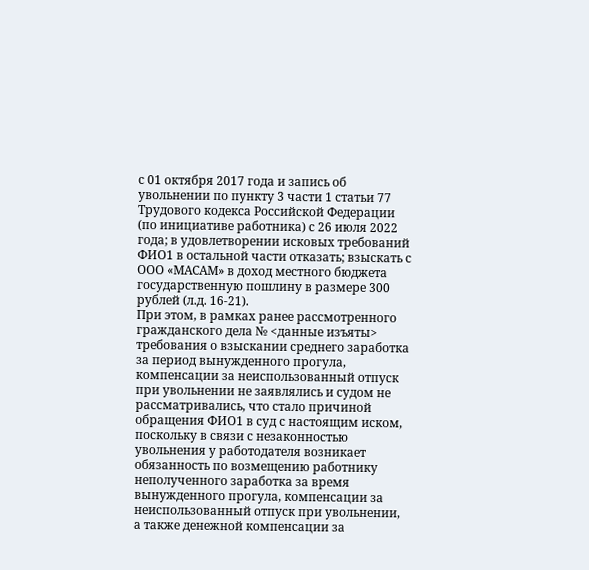с 01 октября 2017 года и запись об увольнении по пункту 3 части 1 статьи 77 Трудового кодекса Российской Федерации (по инициативе работника) с 26 июля 2022 года; в удовлетворении исковых требований ФИО1 в остальной части отказать; взыскать с ООО «МАСАМ» в доход местного бюджета государственную пошлину в размере 300 рублей (л.д. 16-21).
При этом, в рамках ранее рассмотренного гражданского дела № <данные изъяты> требования о взыскании среднего заработка за период вынужденного прогула, компенсации за неиспользованный отпуск при увольнении не заявлялись и судом не рассматривались, что стало причиной обращения ФИО1 в суд с настоящим иском, поскольку в связи с незаконностью увольнения у работодателя возникает обязанность по возмещению работнику неполученного заработка за время вынужденного прогула, компенсации за неиспользованный отпуск при увольнении, а также денежной компенсации за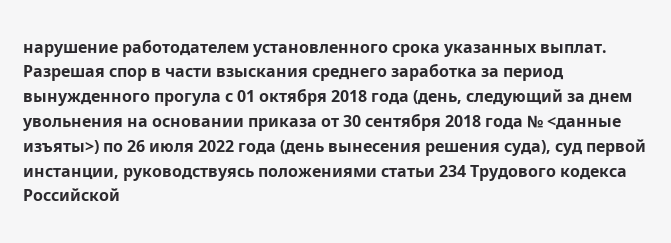нарушение работодателем установленного срока указанных выплат.
Разрешая спор в части взыскания среднего заработка за период вынужденного прогула с 01 октября 2018 года (день, следующий за днем увольнения на основании приказа от 30 сентября 2018 года № <данные изъяты>) по 26 июля 2022 года (день вынесения решения суда), суд первой инстанции, руководствуясь положениями статьи 234 Трудового кодекса Российской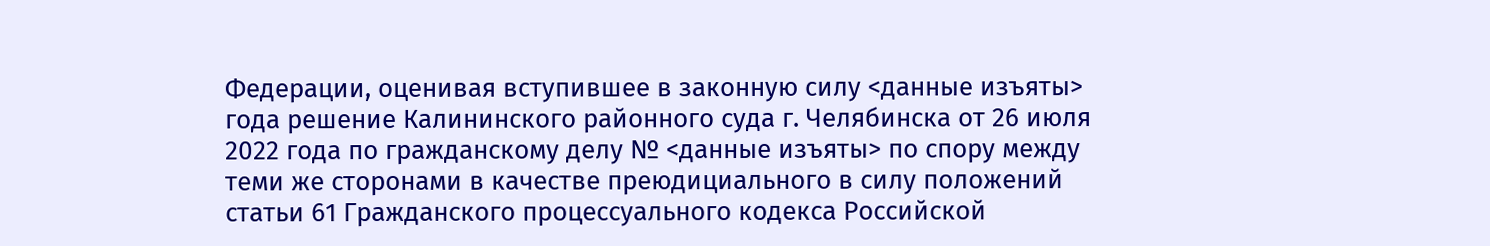Федерации, оценивая вступившее в законную силу <данные изъяты> года решение Калининского районного суда г. Челябинска от 26 июля 2022 года по гражданскому делу № <данные изъяты> по спору между теми же сторонами в качестве преюдициального в силу положений статьи 61 Гражданского процессуального кодекса Российской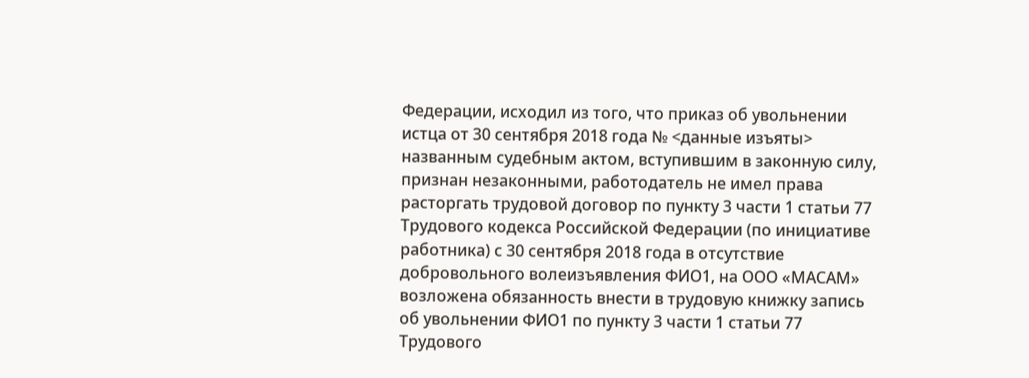Федерации, исходил из того, что приказ об увольнении истца от 30 сентября 2018 года № <данные изъяты> названным судебным актом, вступившим в законную силу, признан незаконными, работодатель не имел права расторгать трудовой договор по пункту 3 части 1 статьи 77 Трудового кодекса Российской Федерации (по инициативе работника) с 30 сентября 2018 года в отсутствие добровольного волеизъявления ФИО1, на ООО «МАСАМ» возложена обязанность внести в трудовую книжку запись об увольнении ФИО1 по пункту 3 части 1 статьи 77 Трудового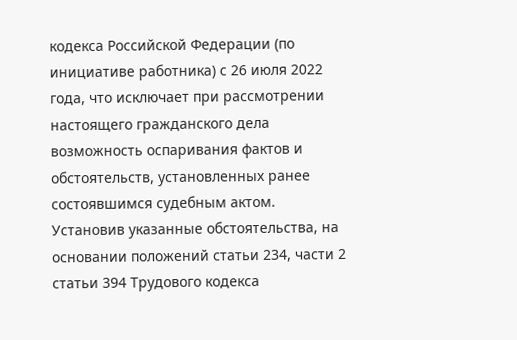кодекса Российской Федерации (по инициативе работника) с 26 июля 2022 года, что исключает при рассмотрении настоящего гражданского дела возможность оспаривания фактов и обстоятельств, установленных ранее состоявшимся судебным актом. Установив указанные обстоятельства, на основании положений статьи 234, части 2 статьи 394 Трудового кодекса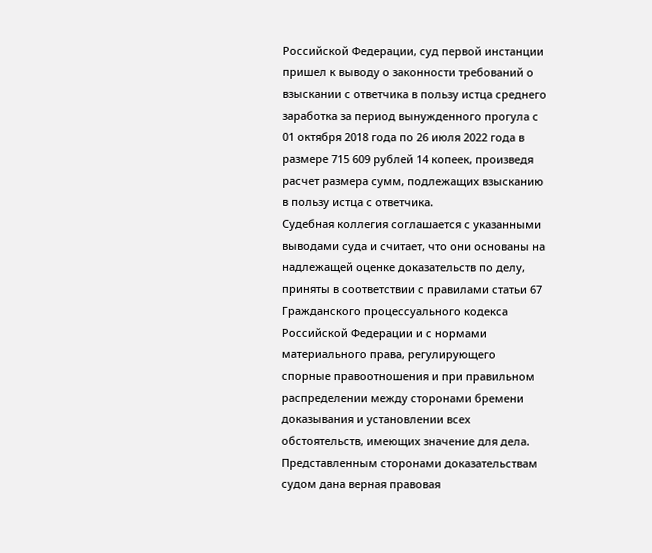Российской Федерации, суд первой инстанции пришел к выводу о законности требований о взыскании с ответчика в пользу истца среднего заработка за период вынужденного прогула с 01 октября 2018 года по 26 июля 2022 года в размере 715 609 рублей 14 копеек, произведя расчет размера сумм, подлежащих взысканию в пользу истца с ответчика.
Судебная коллегия соглашается с указанными выводами суда и считает, что они основаны на надлежащей оценке доказательств по делу, приняты в соответствии с правилами статьи 67 Гражданского процессуального кодекса Российской Федерации и с нормами материального права, регулирующего спорные правоотношения и при правильном распределении между сторонами бремени доказывания и установлении всех обстоятельств, имеющих значение для дела. Представленным сторонами доказательствам судом дана верная правовая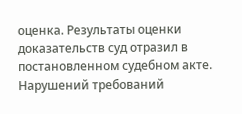оценка. Результаты оценки доказательств суд отразил в постановленном судебном акте. Нарушений требований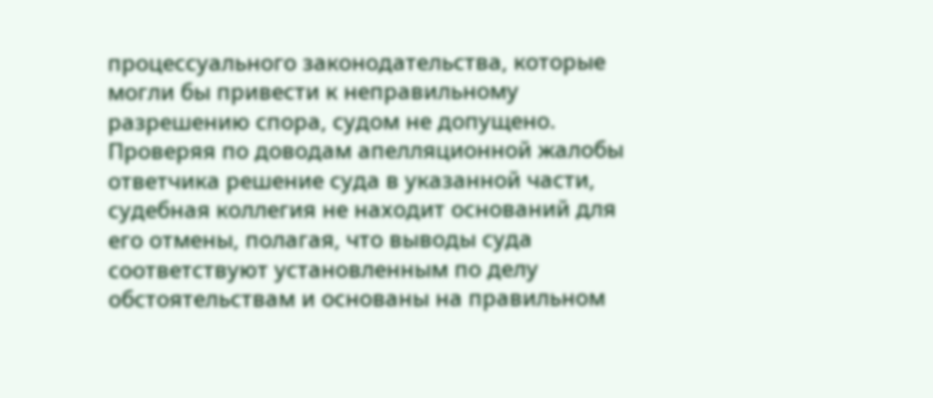процессуального законодательства, которые могли бы привести к неправильному разрешению спора, судом не допущено.
Проверяя по доводам апелляционной жалобы ответчика решение суда в указанной части, судебная коллегия не находит оснований для его отмены, полагая, что выводы суда соответствуют установленным по делу обстоятельствам и основаны на правильном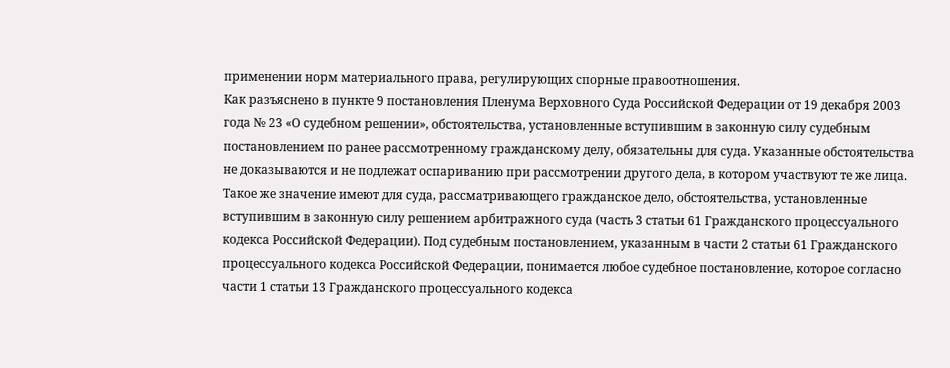применении норм материального права, регулирующих спорные правоотношения.
Как разъяснено в пункте 9 постановления Пленума Верховного Суда Российской Федерации от 19 декабря 2003 года № 23 «О судебном решении», обстоятельства, установленные вступившим в законную силу судебным постановлением по ранее рассмотренному гражданскому делу, обязательны для суда. Указанные обстоятельства не доказываются и не подлежат оспариванию при рассмотрении другого дела, в котором участвуют те же лица. Такое же значение имеют для суда, рассматривающего гражданское дело, обстоятельства, установленные вступившим в законную силу решением арбитражного суда (часть 3 статьи 61 Гражданского процессуального кодекса Российской Федерации). Под судебным постановлением, указанным в части 2 статьи 61 Гражданского процессуального кодекса Российской Федерации, понимается любое судебное постановление, которое согласно части 1 статьи 13 Гражданского процессуального кодекса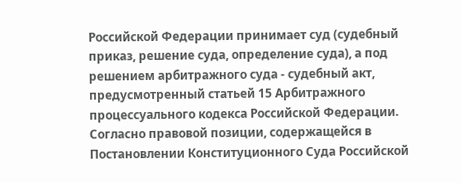Российской Федерации принимает суд (судебный приказ, решение суда, определение суда), а под решением арбитражного суда - судебный акт, предусмотренный статьей 15 Арбитражного процессуального кодекса Российской Федерации.
Согласно правовой позиции, содержащейся в Постановлении Конституционного Суда Российской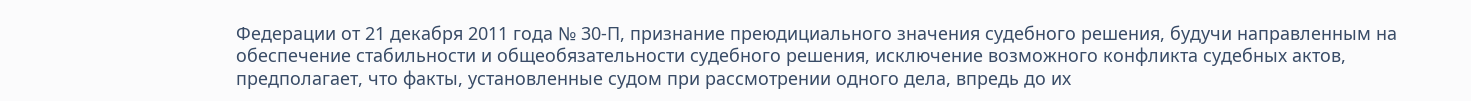Федерации от 21 декабря 2011 года № 30-П, признание преюдициального значения судебного решения, будучи направленным на обеспечение стабильности и общеобязательности судебного решения, исключение возможного конфликта судебных актов, предполагает, что факты, установленные судом при рассмотрении одного дела, впредь до их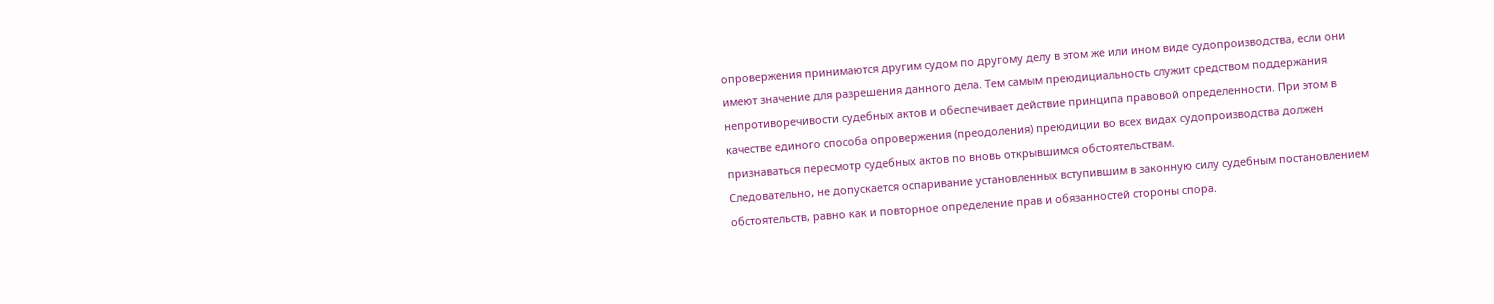опровержения принимаются другим судом по другому делу в этом же или ином виде судопроизводства, если они имеют значение для разрешения данного дела. Тем самым преюдициальность служит средством поддержания непротиворечивости судебных актов и обеспечивает действие принципа правовой определенности. При этом в качестве единого способа опровержения (преодоления) преюдиции во всех видах судопроизводства должен признаваться пересмотр судебных актов по вновь открывшимся обстоятельствам.
Следовательно, не допускается оспаривание установленных вступившим в законную силу судебным постановлением обстоятельств, равно как и повторное определение прав и обязанностей стороны спора.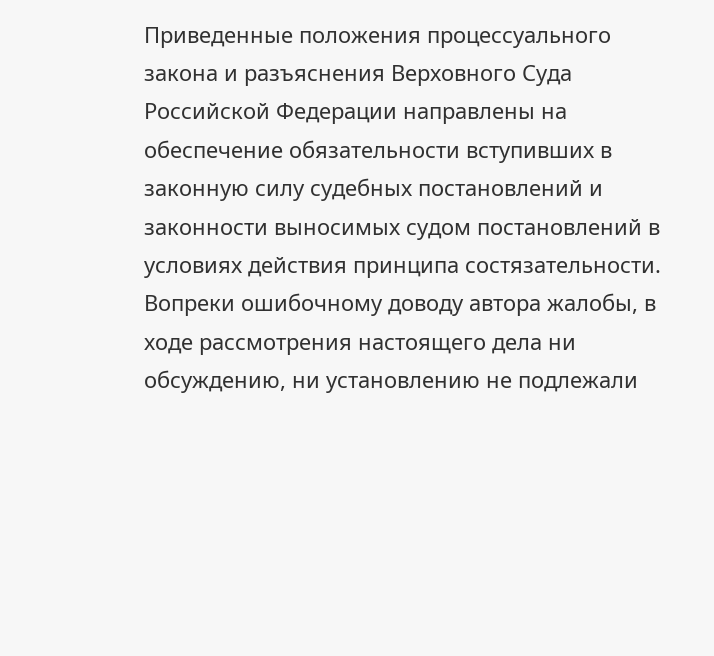Приведенные положения процессуального закона и разъяснения Верховного Суда Российской Федерации направлены на обеспечение обязательности вступивших в законную силу судебных постановлений и законности выносимых судом постановлений в условиях действия принципа состязательности.
Вопреки ошибочному доводу автора жалобы, в ходе рассмотрения настоящего дела ни обсуждению, ни установлению не подлежали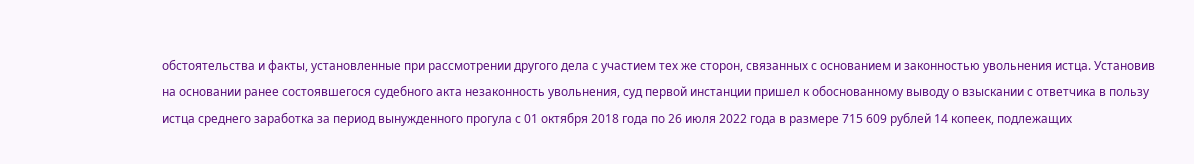обстоятельства и факты, установленные при рассмотрении другого дела с участием тех же сторон, связанных с основанием и законностью увольнения истца. Установив на основании ранее состоявшегося судебного акта незаконность увольнения, суд первой инстанции пришел к обоснованному выводу о взыскании с ответчика в пользу истца среднего заработка за период вынужденного прогула с 01 октября 2018 года по 26 июля 2022 года в размере 715 609 рублей 14 копеек, подлежащих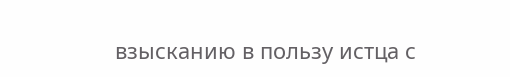взысканию в пользу истца с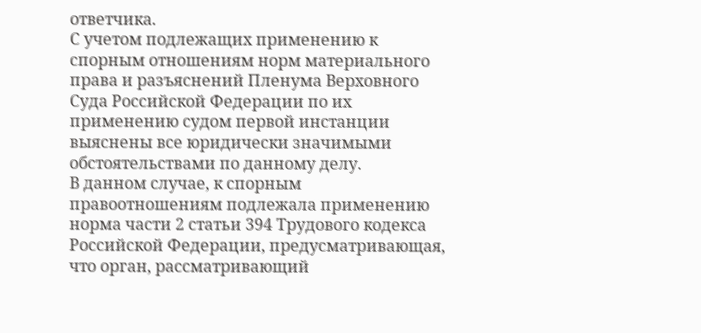ответчика.
С учетом подлежащих применению к спорным отношениям норм материального права и разъяснений Пленума Верховного Суда Российской Федерации по их применению судом первой инстанции выяснены все юридически значимыми обстоятельствами по данному делу.
В данном случае, к спорным правоотношениям подлежала применению норма части 2 статьи 394 Трудового кодекса Российской Федерации, предусматривающая, что орган, рассматривающий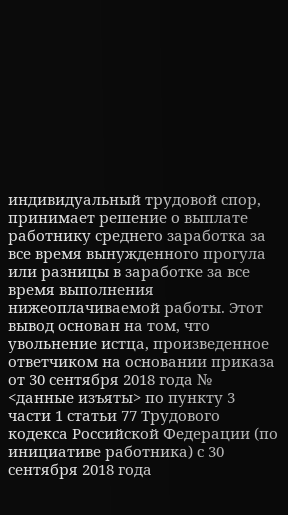индивидуальный трудовой спор, принимает решение о выплате работнику среднего заработка за все время вынужденного прогула или разницы в заработке за все время выполнения нижеоплачиваемой работы. Этот вывод основан на том, что увольнение истца, произведенное ответчиком на основании приказа от 30 сентября 2018 года № <данные изъяты> по пункту 3 части 1 статьи 77 Трудового кодекса Российской Федерации (по инициативе работника) с 30 сентября 2018 года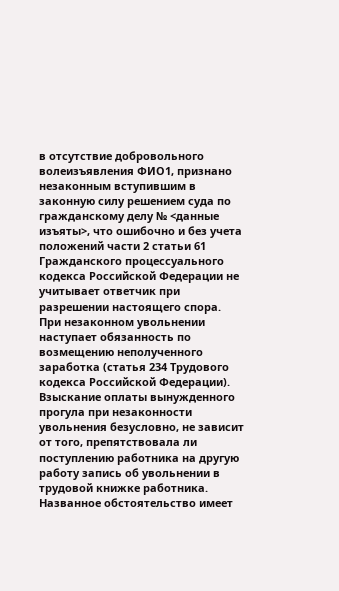в отсутствие добровольного волеизъявления ФИО1, признано незаконным вступившим в законную силу решением суда по гражданскому делу № <данные изъяты>, что ошибочно и без учета положений части 2 статьи 61 Гражданского процессуального кодекса Российской Федерации не учитывает ответчик при разрешении настоящего спора.
При незаконном увольнении наступает обязанность по возмещению неполученного заработка (статья 234 Трудового кодекса Российской Федерации).
Взыскание оплаты вынужденного прогула при незаконности увольнения безусловно, не зависит от того, препятствовала ли поступлению работника на другую работу запись об увольнении в трудовой книжке работника.
Названное обстоятельство имеет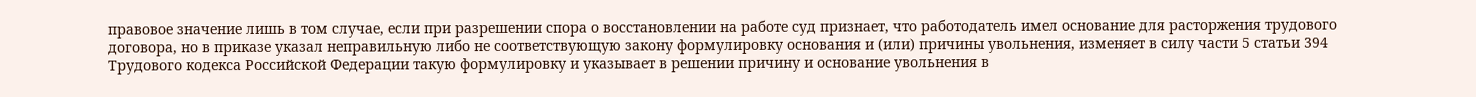правовое значение лишь в том случае, если при разрешении спора о восстановлении на работе суд признает, что работодатель имел основание для расторжения трудового договора, но в приказе указал неправильную либо не соответствующую закону формулировку основания и (или) причины увольнения, изменяет в силу части 5 статьи 394 Трудового кодекса Российской Федерации такую формулировку и указывает в решении причину и основание увольнения в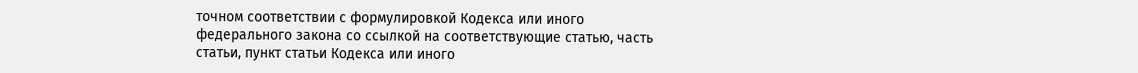точном соответствии с формулировкой Кодекса или иного федерального закона со ссылкой на соответствующие статью, часть статьи, пункт статьи Кодекса или иного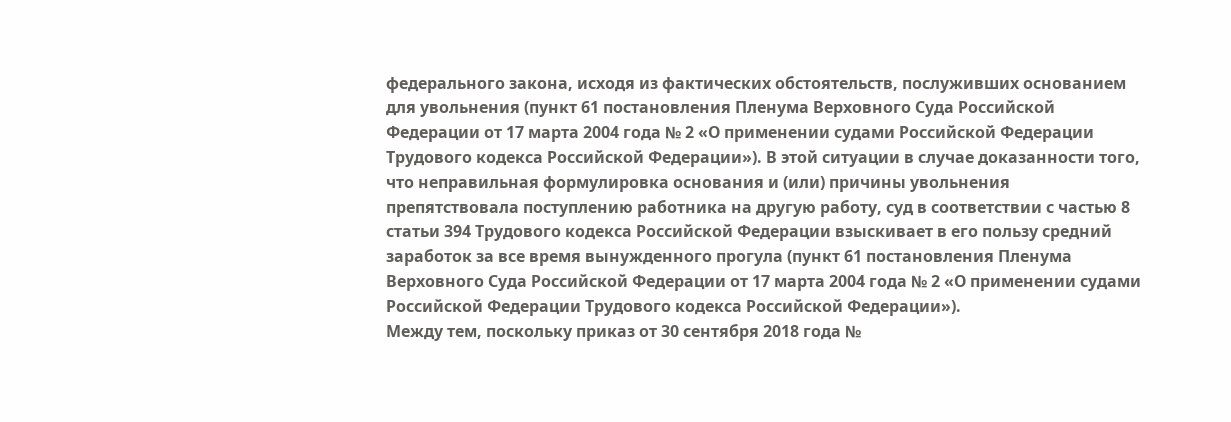федерального закона, исходя из фактических обстоятельств, послуживших основанием для увольнения (пункт 61 постановления Пленума Верховного Суда Российской Федерации от 17 марта 2004 года № 2 «О применении судами Российской Федерации Трудового кодекса Российской Федерации»). В этой ситуации в случае доказанности того, что неправильная формулировка основания и (или) причины увольнения препятствовала поступлению работника на другую работу, суд в соответствии с частью 8 статьи 394 Трудового кодекса Российской Федерации взыскивает в его пользу средний заработок за все время вынужденного прогула (пункт 61 постановления Пленума Верховного Суда Российской Федерации от 17 марта 2004 года № 2 «О применении судами Российской Федерации Трудового кодекса Российской Федерации»).
Между тем, поскольку приказ от 30 сентября 2018 года №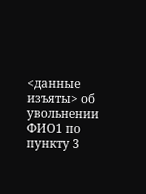<данные изъяты> об увольнении ФИО1 по пункту 3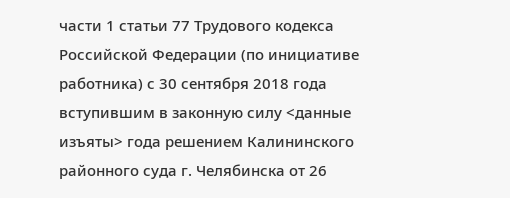части 1 статьи 77 Трудового кодекса Российской Федерации (по инициативе работника) с 30 сентября 2018 года вступившим в законную силу <данные изъяты> года решением Калининского районного суда г. Челябинска от 26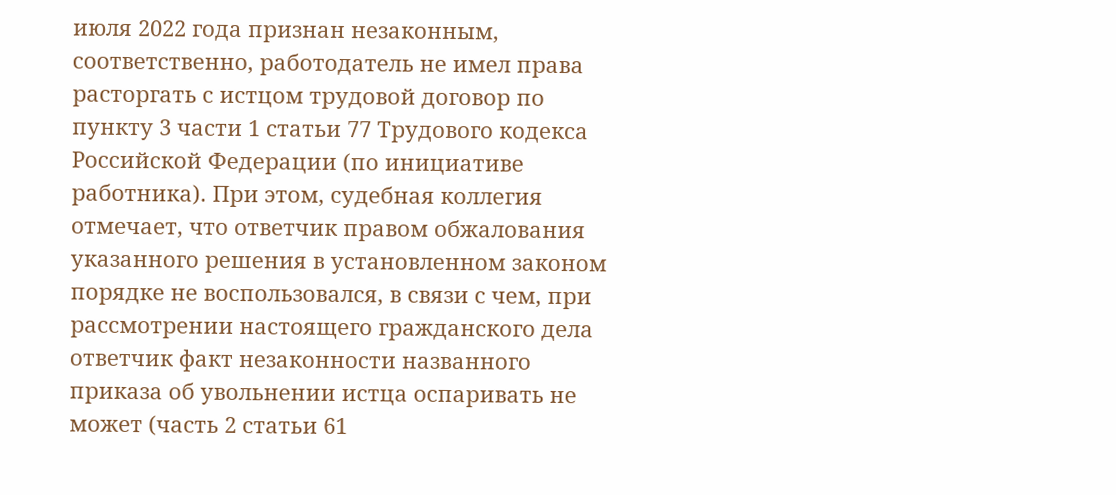июля 2022 года признан незаконным, соответственно, работодатель не имел права расторгать с истцом трудовой договор по пункту 3 части 1 статьи 77 Трудового кодекса Российской Федерации (по инициативе работника). При этом, судебная коллегия отмечает, что ответчик правом обжалования указанного решения в установленном законом порядке не воспользовался, в связи с чем, при рассмотрении настоящего гражданского дела ответчик факт незаконности названного приказа об увольнении истца оспаривать не может (часть 2 статьи 61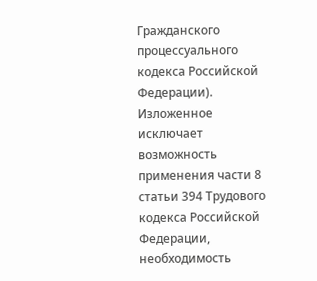Гражданского процессуального кодекса Российской Федерации).
Изложенное исключает возможность применения части 8 статьи 394 Трудового кодекса Российской Федерации, необходимость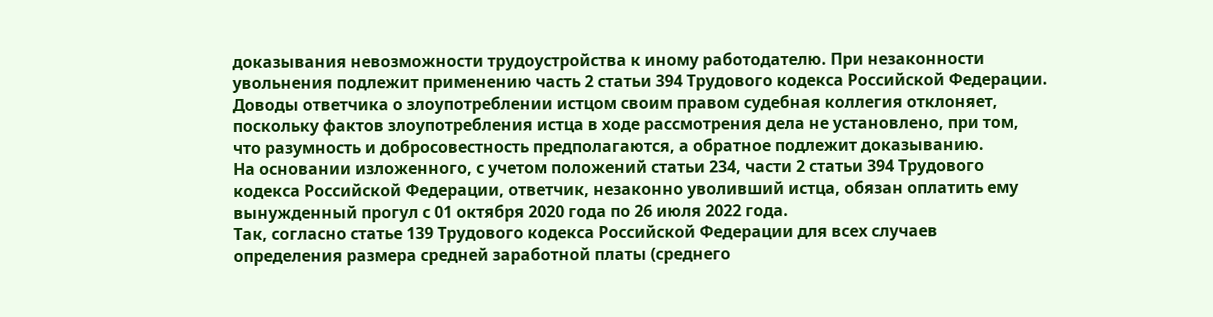доказывания невозможности трудоустройства к иному работодателю. При незаконности увольнения подлежит применению часть 2 статьи 394 Трудового кодекса Российской Федерации.
Доводы ответчика о злоупотреблении истцом своим правом судебная коллегия отклоняет, поскольку фактов злоупотребления истца в ходе рассмотрения дела не установлено, при том, что разумность и добросовестность предполагаются, а обратное подлежит доказыванию.
На основании изложенного, с учетом положений статьи 234, части 2 статьи 394 Трудового кодекса Российской Федерации, ответчик, незаконно уволивший истца, обязан оплатить ему вынужденный прогул с 01 октября 2020 года по 26 июля 2022 года.
Так, согласно статье 139 Трудового кодекса Российской Федерации для всех случаев определения размера средней заработной платы (среднего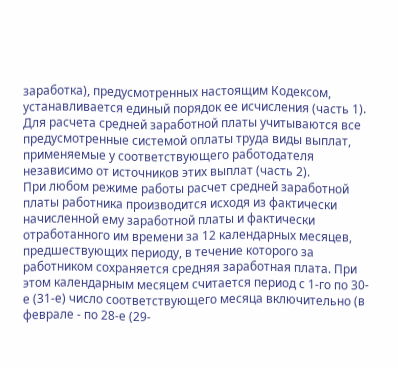заработка), предусмотренных настоящим Кодексом, устанавливается единый порядок ее исчисления (часть 1). Для расчета средней заработной платы учитываются все предусмотренные системой оплаты труда виды выплат, применяемые у соответствующего работодателя независимо от источников этих выплат (часть 2).
При любом режиме работы расчет средней заработной платы работника производится исходя из фактически начисленной ему заработной платы и фактически отработанного им времени за 12 календарных месяцев, предшествующих периоду, в течение которого за работником сохраняется средняя заработная плата. При этом календарным месяцем считается период с 1-го по 30-е (31-е) число соответствующего месяца включительно (в феврале - по 28-е (29-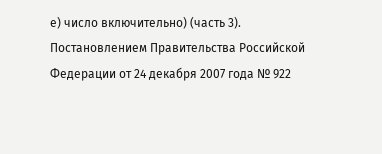е) число включительно) (часть 3).
Постановлением Правительства Российской Федерации от 24 декабря 2007 года № 922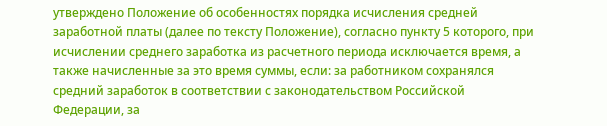утверждено Положение об особенностях порядка исчисления средней заработной платы (далее по тексту Положение), согласно пункту 5 которого, при исчислении среднего заработка из расчетного периода исключается время, а также начисленные за это время суммы, если: за работником сохранялся средний заработок в соответствии с законодательством Российской Федерации, за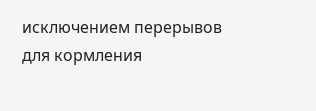исключением перерывов для кормления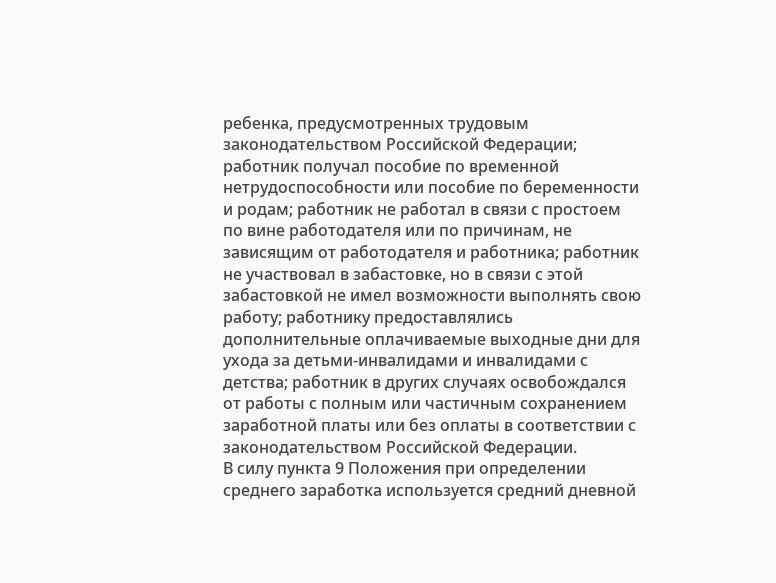ребенка, предусмотренных трудовым законодательством Российской Федерации; работник получал пособие по временной нетрудоспособности или пособие по беременности и родам; работник не работал в связи с простоем по вине работодателя или по причинам, не зависящим от работодателя и работника; работник не участвовал в забастовке, но в связи с этой забастовкой не имел возможности выполнять свою работу; работнику предоставлялись дополнительные оплачиваемые выходные дни для ухода за детьми-инвалидами и инвалидами с детства; работник в других случаях освобождался от работы с полным или частичным сохранением заработной платы или без оплаты в соответствии с законодательством Российской Федерации.
В силу пункта 9 Положения при определении среднего заработка используется средний дневной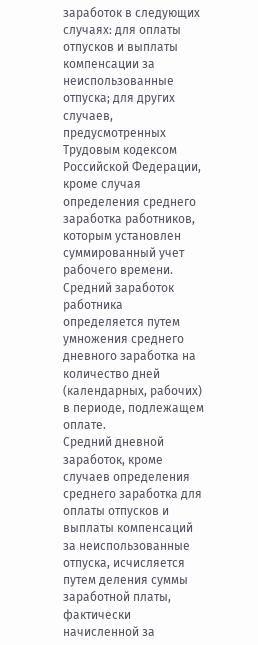заработок в следующих случаях: для оплаты отпусков и выплаты компенсации за неиспользованные отпуска; для других случаев, предусмотренных Трудовым кодексом Российской Федерации, кроме случая определения среднего заработка работников, которым установлен суммированный учет рабочего времени.
Средний заработок работника определяется путем умножения среднего дневного заработка на количество дней (календарных, рабочих) в периоде, подлежащем оплате.
Средний дневной заработок, кроме случаев определения среднего заработка для оплаты отпусков и выплаты компенсаций за неиспользованные отпуска, исчисляется путем деления суммы заработной платы, фактически начисленной за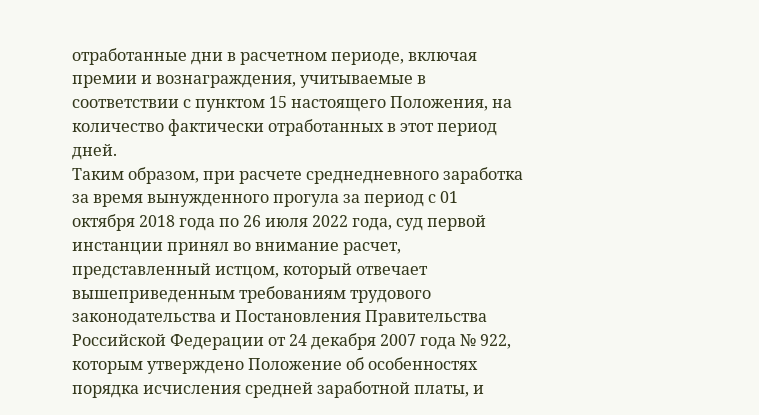отработанные дни в расчетном периоде, включая премии и вознаграждения, учитываемые в соответствии с пунктом 15 настоящего Положения, на количество фактически отработанных в этот период дней.
Таким образом, при расчете среднедневного заработка за время вынужденного прогула за период с 01 октября 2018 года по 26 июля 2022 года, суд первой инстанции принял во внимание расчет, представленный истцом, который отвечает вышеприведенным требованиям трудового законодательства и Постановления Правительства Российской Федерации от 24 декабря 2007 года № 922, которым утверждено Положение об особенностях порядка исчисления средней заработной платы, и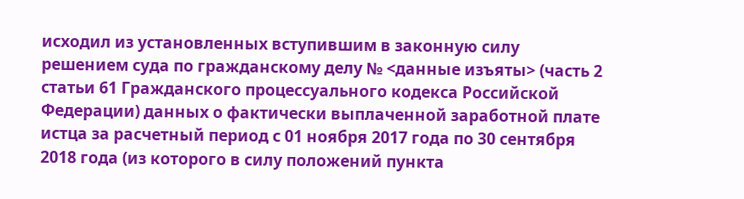исходил из установленных вступившим в законную силу решением суда по гражданскому делу № <данные изъяты> (часть 2 статьи 61 Гражданского процессуального кодекса Российской Федерации) данных о фактически выплаченной заработной плате истца за расчетный период с 01 ноября 2017 года по 30 сентября 2018 года (из которого в силу положений пункта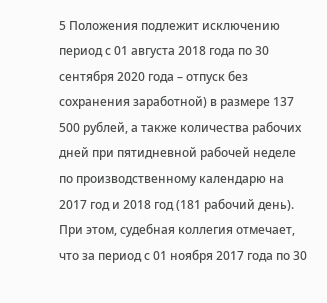5 Положения подлежит исключению период с 01 августа 2018 года по 30 сентября 2020 года – отпуск без сохранения заработной) в размере 137 500 рублей, а также количества рабочих дней при пятидневной рабочей неделе по производственному календарю на 2017 год и 2018 год (181 рабочий день).
При этом, судебная коллегия отмечает, что за период с 01 ноября 2017 года по 30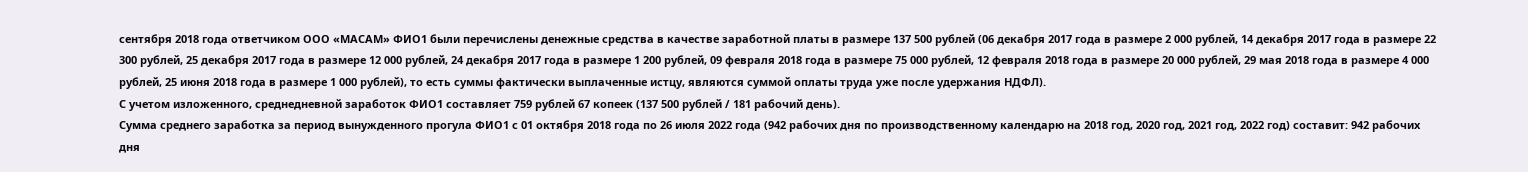сентября 2018 года ответчиком ООО «МАСАМ» ФИО1 были перечислены денежные средства в качестве заработной платы в размере 137 500 рублей (06 декабря 2017 года в размере 2 000 рублей, 14 декабря 2017 года в размере 22 300 рублей, 25 декабря 2017 года в размере 12 000 рублей, 24 декабря 2017 года в размере 1 200 рублей, 09 февраля 2018 года в размере 75 000 рублей, 12 февраля 2018 года в размере 20 000 рублей, 29 мая 2018 года в размере 4 000 рублей, 25 июня 2018 года в размере 1 000 рублей), то есть суммы фактически выплаченные истцу, являются суммой оплаты труда уже после удержания НДФЛ).
С учетом изложенного, среднедневной заработок ФИО1 составляет 759 рублей 67 копеек (137 500 рублей / 181 рабочий день).
Сумма среднего заработка за период вынужденного прогула ФИО1 с 01 октября 2018 года по 26 июля 2022 года (942 рабочих дня по производственному календарю на 2018 год, 2020 год, 2021 год, 2022 год) составит: 942 рабочих дня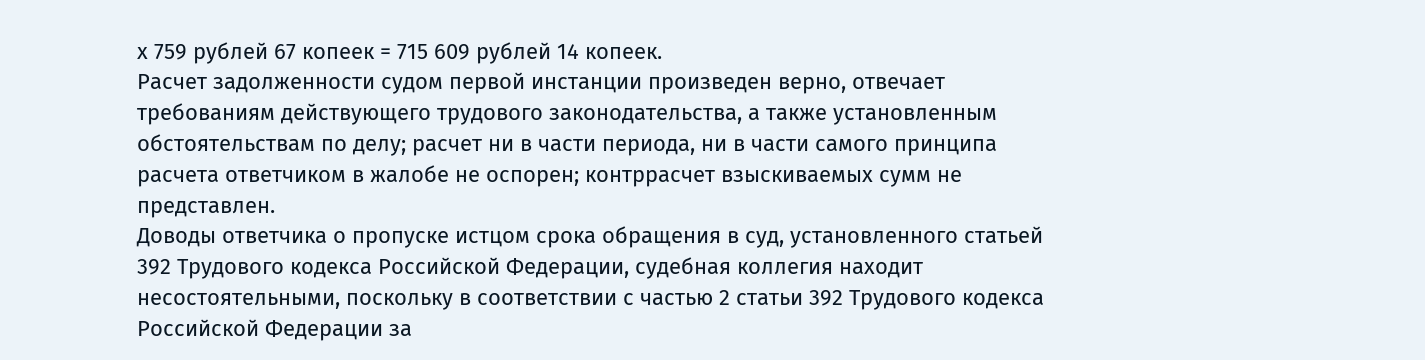х 759 рублей 67 копеек = 715 609 рублей 14 копеек.
Расчет задолженности судом первой инстанции произведен верно, отвечает требованиям действующего трудового законодательства, а также установленным обстоятельствам по делу; расчет ни в части периода, ни в части самого принципа расчета ответчиком в жалобе не оспорен; контррасчет взыскиваемых сумм не представлен.
Доводы ответчика о пропуске истцом срока обращения в суд, установленного статьей 392 Трудового кодекса Российской Федерации, судебная коллегия находит несостоятельными, поскольку в соответствии с частью 2 статьи 392 Трудового кодекса Российской Федерации за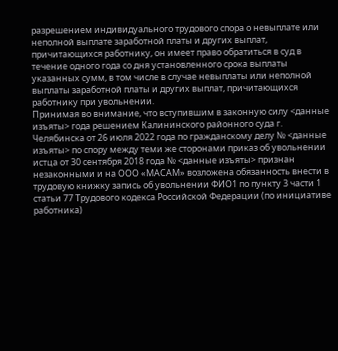разрешением индивидуального трудового спора о невыплате или неполной выплате заработной платы и других выплат, причитающихся работнику, он имеет право обратиться в суд в течение одного года со дня установленного срока выплаты указанных сумм, в том числе в случае невыплаты или неполной выплаты заработной платы и других выплат, причитающихся работнику при увольнении.
Принимая во внимание, что вступившим в законную силу <данные изъяты> года решением Калининского районного суда г. Челябинска от 26 июля 2022 года по гражданскому делу № <данные изъяты> по спору между теми же сторонами приказ об увольнении истца от 30 сентября 2018 года № <данные изъяты> признан незаконными и на ООО «МАСАМ» возложена обязанность внести в трудовую книжку запись об увольнении ФИО1 по пункту 3 части 1 статьи 77 Трудового кодекса Российской Федерации (по инициативе работника)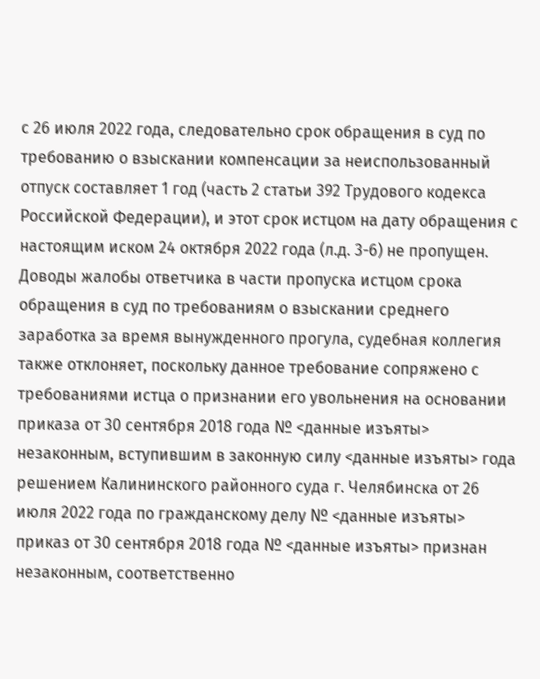с 26 июля 2022 года, следовательно срок обращения в суд по требованию о взыскании компенсации за неиспользованный отпуск составляет 1 год (часть 2 статьи 392 Трудового кодекса Российской Федерации), и этот срок истцом на дату обращения с настоящим иском 24 октября 2022 года (л.д. 3-6) не пропущен.
Доводы жалобы ответчика в части пропуска истцом срока обращения в суд по требованиям о взыскании среднего заработка за время вынужденного прогула, судебная коллегия также отклоняет, поскольку данное требование сопряжено с требованиями истца о признании его увольнения на основании приказа от 30 сентября 2018 года № <данные изъяты> незаконным, вступившим в законную силу <данные изъяты> года решением Калининского районного суда г. Челябинска от 26 июля 2022 года по гражданскому делу № <данные изъяты> приказ от 30 сентября 2018 года № <данные изъяты> признан незаконным, соответственно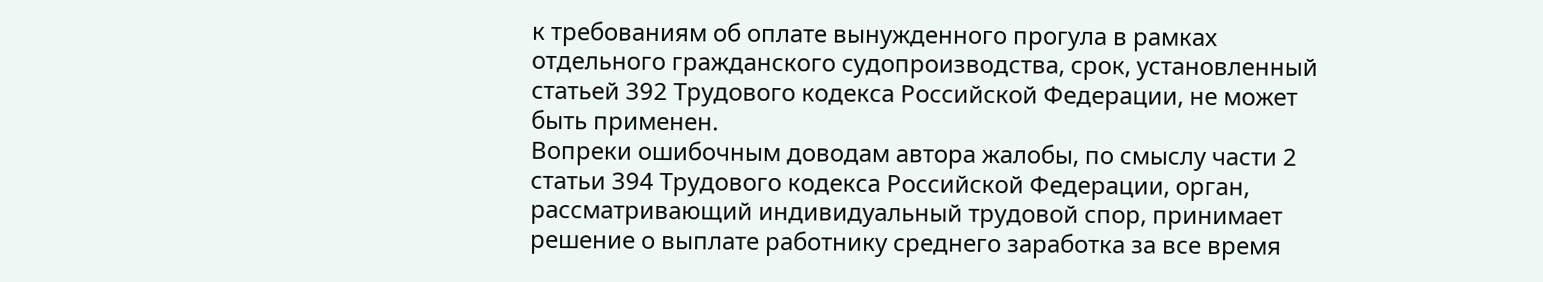к требованиям об оплате вынужденного прогула в рамках отдельного гражданского судопроизводства, срок, установленный статьей 392 Трудового кодекса Российской Федерации, не может быть применен.
Вопреки ошибочным доводам автора жалобы, по смыслу части 2 статьи 394 Трудового кодекса Российской Федерации, орган, рассматривающий индивидуальный трудовой спор, принимает решение о выплате работнику среднего заработка за все время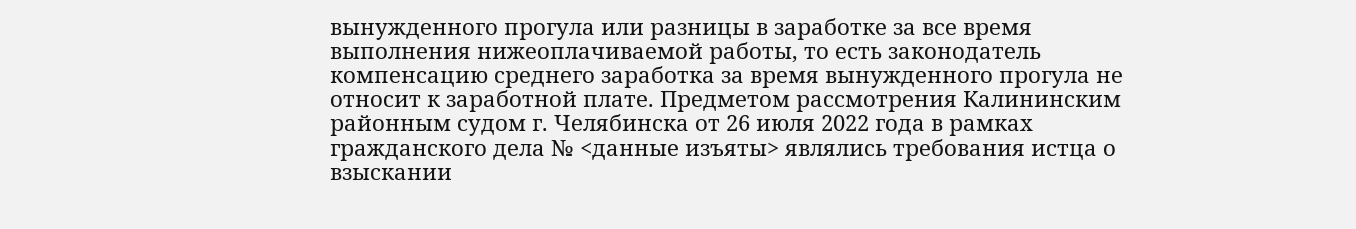вынужденного прогула или разницы в заработке за все время выполнения нижеоплачиваемой работы, то есть законодатель компенсацию среднего заработка за время вынужденного прогула не относит к заработной плате. Предметом рассмотрения Калининским районным судом г. Челябинска от 26 июля 2022 года в рамках гражданского дела № <данные изъяты> являлись требования истца о взыскании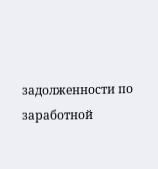задолженности по заработной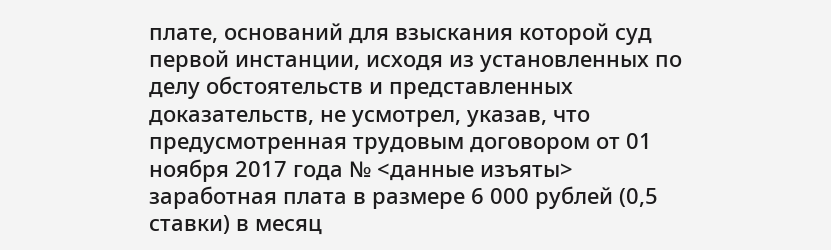плате, оснований для взыскания которой суд первой инстанции, исходя из установленных по делу обстоятельств и представленных доказательств, не усмотрел, указав, что предусмотренная трудовым договором от 01 ноября 2017 года № <данные изъяты> заработная плата в размере 6 000 рублей (0,5 ставки) в месяц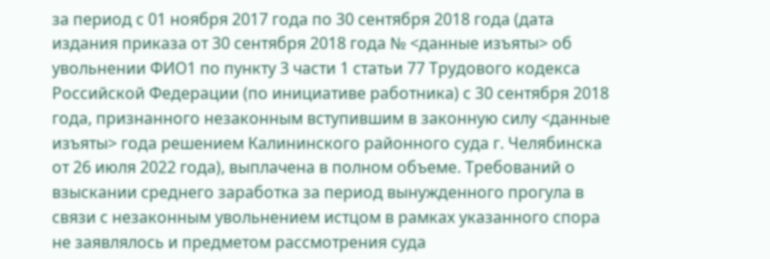за период с 01 ноября 2017 года по 30 сентября 2018 года (дата издания приказа от 30 сентября 2018 года № <данные изъяты> об увольнении ФИО1 по пункту 3 части 1 статьи 77 Трудового кодекса Российской Федерации (по инициативе работника) с 30 сентября 2018 года, признанного незаконным вступившим в законную силу <данные изъяты> года решением Калининского районного суда г. Челябинска от 26 июля 2022 года), выплачена в полном объеме. Требований о взыскании среднего заработка за период вынужденного прогула в связи с незаконным увольнением истцом в рамках указанного спора не заявлялось и предметом рассмотрения суда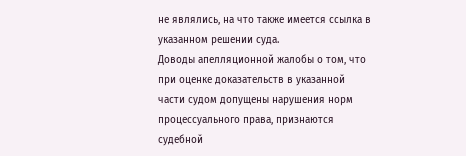не являлись, на что также имеется ссылка в указанном решении суда.
Доводы апелляционной жалобы о том, что при оценке доказательств в указанной части судом допущены нарушения норм процессуального права, признаются судебной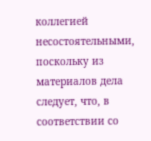коллегией несостоятельными, поскольку из материалов дела следует, что, в соответствии со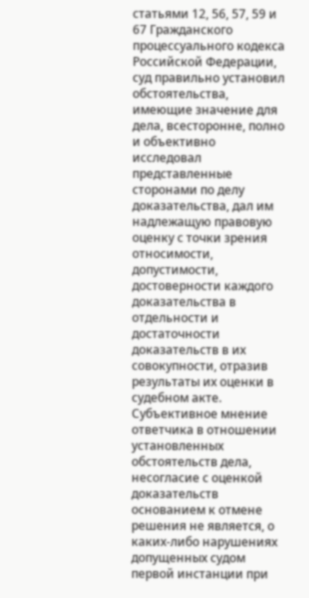статьями 12, 56, 57, 59 и 67 Гражданского процессуального кодекса Российской Федерации, суд правильно установил обстоятельства, имеющие значение для дела, всесторонне, полно и объективно исследовал представленные сторонами по делу доказательства, дал им надлежащую правовую оценку с точки зрения относимости, допустимости, достоверности каждого доказательства в отдельности и достаточности доказательств в их совокупности, отразив результаты их оценки в судебном акте. Субъективное мнение ответчика в отношении установленных обстоятельств дела, несогласие с оценкой доказательств основанием к отмене решения не является, о каких-либо нарушениях допущенных судом первой инстанции при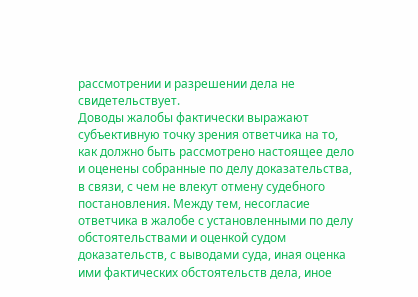рассмотрении и разрешении дела не свидетельствует.
Доводы жалобы фактически выражают субъективную точку зрения ответчика на то, как должно быть рассмотрено настоящее дело и оценены собранные по делу доказательства, в связи, с чем не влекут отмену судебного постановления. Между тем, несогласие ответчика в жалобе с установленными по делу обстоятельствами и оценкой судом доказательств, с выводами суда, иная оценка ими фактических обстоятельств дела, иное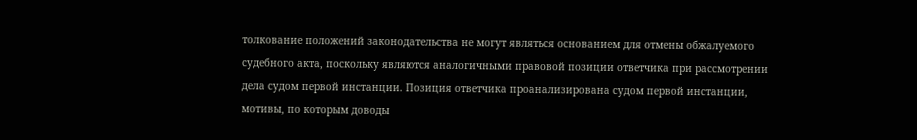толкование положений законодательства не могут являться основанием для отмены обжалуемого судебного акта, поскольку являются аналогичными правовой позиции ответчика при рассмотрении дела судом первой инстанции. Позиция ответчика проанализирована судом первой инстанции, мотивы, по которым доводы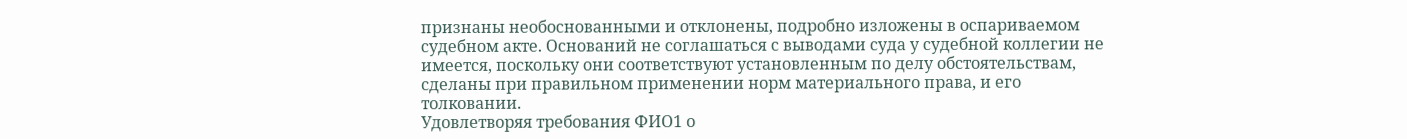признаны необоснованными и отклонены, подробно изложены в оспариваемом судебном акте. Оснований не соглашаться с выводами суда у судебной коллегии не имеется, поскольку они соответствуют установленным по делу обстоятельствам, сделаны при правильном применении норм материального права, и его толковании.
Удовлетворяя требования ФИО1 о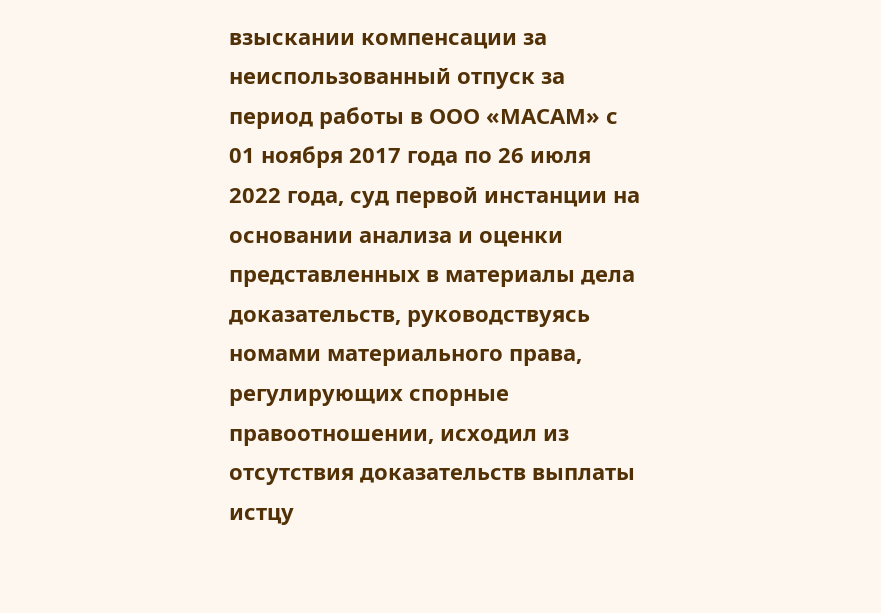взыскании компенсации за неиспользованный отпуск за период работы в ООО «МАСАМ» с 01 ноября 2017 года по 26 июля 2022 года, суд первой инстанции на основании анализа и оценки представленных в материалы дела доказательств, руководствуясь номами материального права, регулирующих спорные правоотношении, исходил из отсутствия доказательств выплаты истцу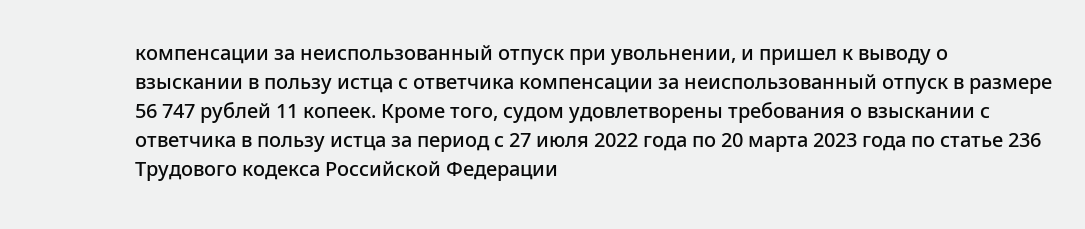компенсации за неиспользованный отпуск при увольнении, и пришел к выводу о взыскании в пользу истца с ответчика компенсации за неиспользованный отпуск в размере 56 747 рублей 11 копеек. Кроме того, судом удовлетворены требования о взыскании с ответчика в пользу истца за период с 27 июля 2022 года по 20 марта 2023 года по статье 236 Трудового кодекса Российской Федерации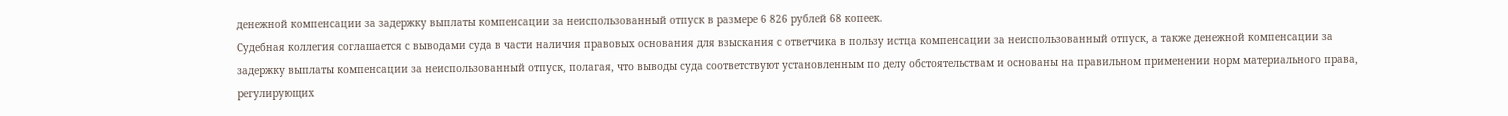денежной компенсации за задержку выплаты компенсации за неиспользованный отпуск в размере 6 826 рублей 68 копеек.
Судебная коллегия соглашается с выводами суда в части наличия правовых основания для взыскания с ответчика в пользу истца компенсации за неиспользованный отпуск, а также денежной компенсации за задержку выплаты компенсации за неиспользованный отпуск, полагая, что выводы суда соответствуют установленным по делу обстоятельствам и основаны на правильном применении норм материального права, регулирующих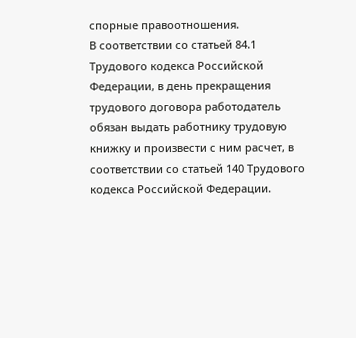спорные правоотношения.
В соответствии со статьей 84.1 Трудового кодекса Российской Федерации, в день прекращения трудового договора работодатель обязан выдать работнику трудовую книжку и произвести с ним расчет, в соответствии со статьей 140 Трудового кодекса Российской Федерации.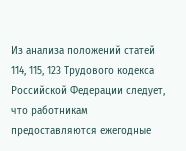Из анализа положений статей 114, 115, 123 Трудового кодекса Российской Федерации следует, что работникам предоставляются ежегодные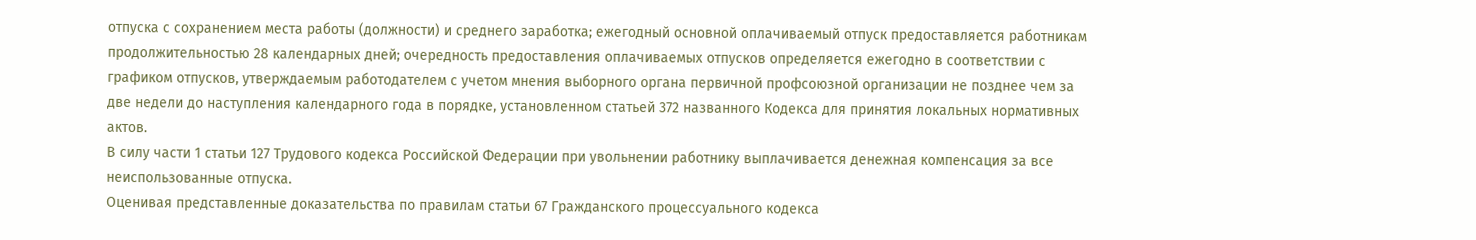отпуска с сохранением места работы (должности) и среднего заработка; ежегодный основной оплачиваемый отпуск предоставляется работникам продолжительностью 28 календарных дней; очередность предоставления оплачиваемых отпусков определяется ежегодно в соответствии с графиком отпусков, утверждаемым работодателем с учетом мнения выборного органа первичной профсоюзной организации не позднее чем за две недели до наступления календарного года в порядке, установленном статьей 372 названного Кодекса для принятия локальных нормативных актов.
В силу части 1 статьи 127 Трудового кодекса Российской Федерации при увольнении работнику выплачивается денежная компенсация за все неиспользованные отпуска.
Оценивая представленные доказательства по правилам статьи 67 Гражданского процессуального кодекса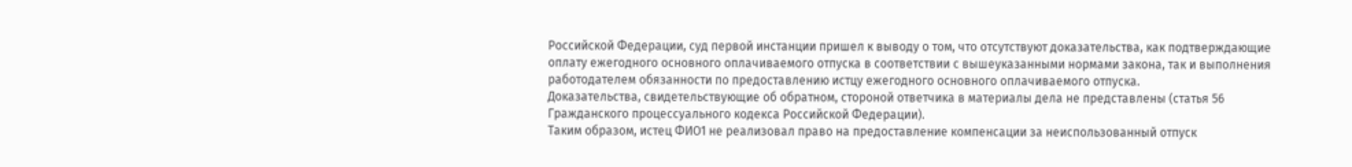Российской Федерации, суд первой инстанции пришел к выводу о том, что отсутствуют доказательства, как подтверждающие оплату ежегодного основного оплачиваемого отпуска в соответствии с вышеуказанными нормами закона, так и выполнения работодателем обязанности по предоставлению истцу ежегодного основного оплачиваемого отпуска.
Доказательства, свидетельствующие об обратном, стороной ответчика в материалы дела не представлены (статья 56 Гражданского процессуального кодекса Российской Федерации).
Таким образом, истец ФИО1 не реализовал право на предоставление компенсации за неиспользованный отпуск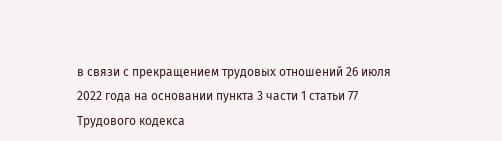в связи с прекращением трудовых отношений 26 июля 2022 года на основании пункта 3 части 1 статьи 77 Трудового кодекса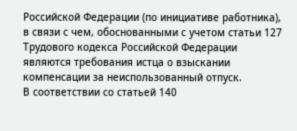Российской Федерации (по инициативе работника), в связи с чем, обоснованными с учетом статьи 127 Трудового кодекса Российской Федерации являются требования истца о взыскании компенсации за неиспользованный отпуск.
В соответствии со статьей 140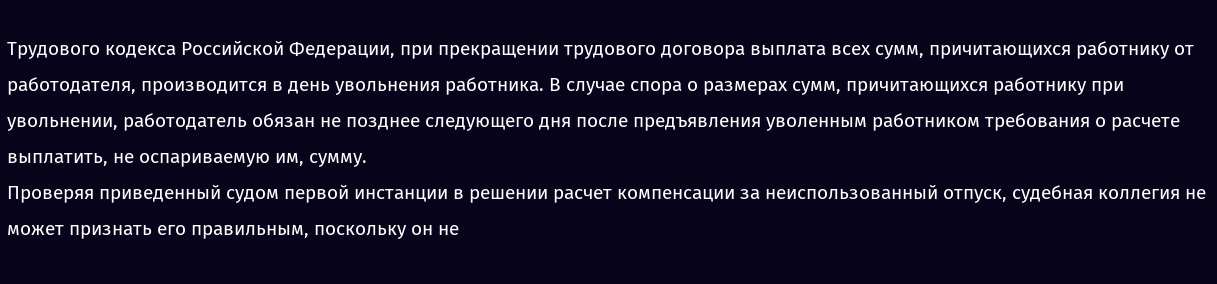Трудового кодекса Российской Федерации, при прекращении трудового договора выплата всех сумм, причитающихся работнику от работодателя, производится в день увольнения работника. В случае спора о размерах сумм, причитающихся работнику при увольнении, работодатель обязан не позднее следующего дня после предъявления уволенным работником требования о расчете выплатить, не оспариваемую им, сумму.
Проверяя приведенный судом первой инстанции в решении расчет компенсации за неиспользованный отпуск, судебная коллегия не может признать его правильным, поскольку он не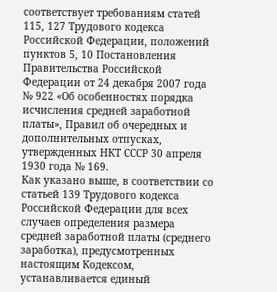соответствует требованиям статей 115, 127 Трудового кодекса Российской Федерации, положений пунктов 5, 10 Постановления Правительства Российской Федерации от 24 декабря 2007 года № 922 «Об особенностях порядка исчисления средней заработной платы», Правил об очередных и дополнительных отпусках, утвержденных НКТ СССР 30 апреля 1930 года № 169.
Как указано выше, в соответствии со статьей 139 Трудового кодекса Российской Федерации для всех случаев определения размера средней заработной платы (среднего заработка), предусмотренных настоящим Кодексом, устанавливается единый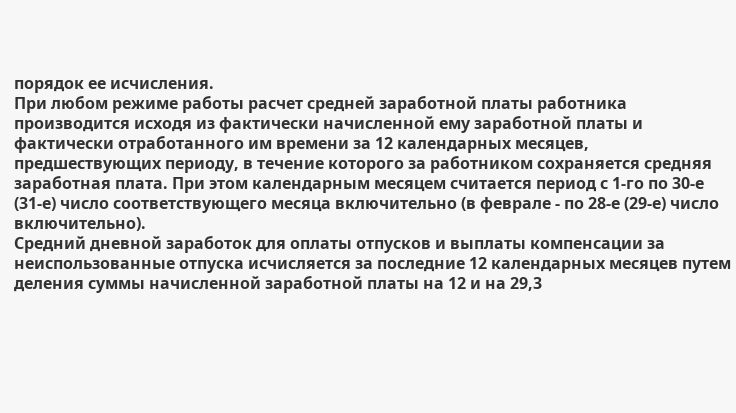порядок ее исчисления.
При любом режиме работы расчет средней заработной платы работника производится исходя из фактически начисленной ему заработной платы и фактически отработанного им времени за 12 календарных месяцев, предшествующих периоду, в течение которого за работником сохраняется средняя заработная плата. При этом календарным месяцем считается период с 1-го по 30-е (31-е) число соответствующего месяца включительно (в феврале - по 28-е (29-е) число включительно).
Средний дневной заработок для оплаты отпусков и выплаты компенсации за неиспользованные отпуска исчисляется за последние 12 календарных месяцев путем деления суммы начисленной заработной платы на 12 и на 29,3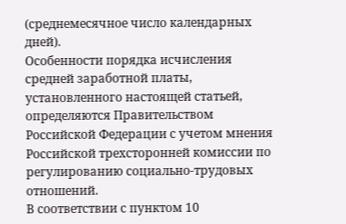(среднемесячное число календарных дней).
Особенности порядка исчисления средней заработной платы, установленного настоящей статьей, определяются Правительством Российской Федерации с учетом мнения Российской трехсторонней комиссии по регулированию социально-трудовых отношений.
В соответствии с пунктом 10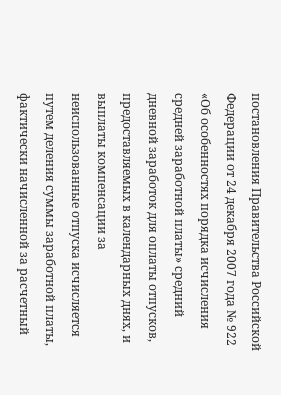постановления Правительства Российской Федерации от 24 декабря 2007 года № 922 «Об особенностях порядка исчисления средней заработной платы» средний дневной заработок для оплаты отпусков, предоставляемых в календарных днях, и выплаты компенсации за неиспользованные отпуска исчисляется путем деления суммы заработной платы, фактически начисленной за расчетный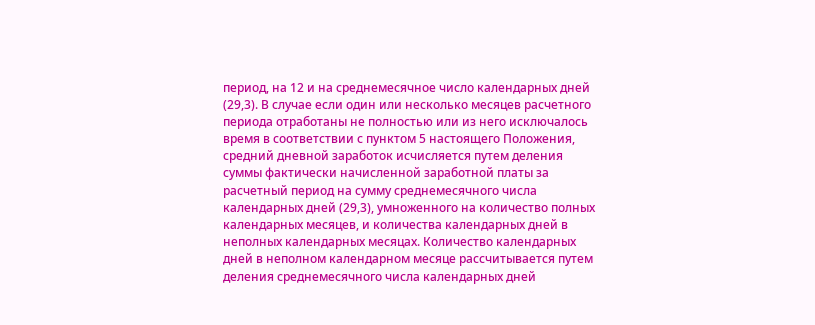период, на 12 и на среднемесячное число календарных дней (29,3). В случае если один или несколько месяцев расчетного периода отработаны не полностью или из него исключалось время в соответствии с пунктом 5 настоящего Положения, средний дневной заработок исчисляется путем деления суммы фактически начисленной заработной платы за расчетный период на сумму среднемесячного числа календарных дней (29,3), умноженного на количество полных календарных месяцев, и количества календарных дней в неполных календарных месяцах. Количество календарных дней в неполном календарном месяце рассчитывается путем деления среднемесячного числа календарных дней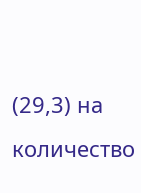(29,3) на количество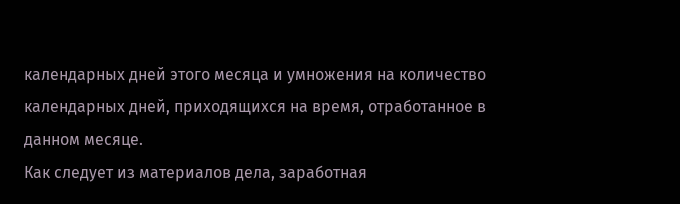календарных дней этого месяца и умножения на количество календарных дней, приходящихся на время, отработанное в данном месяце.
Как следует из материалов дела, заработная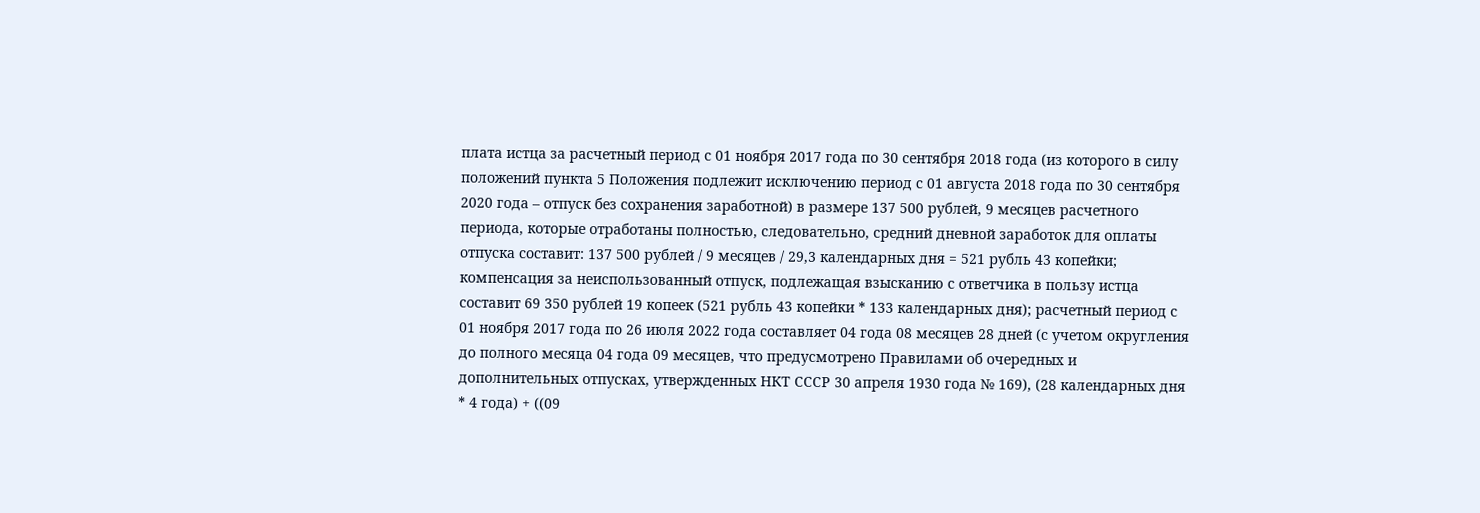плата истца за расчетный период с 01 ноября 2017 года по 30 сентября 2018 года (из которого в силу положений пункта 5 Положения подлежит исключению период с 01 августа 2018 года по 30 сентября 2020 года – отпуск без сохранения заработной) в размере 137 500 рублей, 9 месяцев расчетного периода, которые отработаны полностью, следовательно, средний дневной заработок для оплаты отпуска составит: 137 500 рублей / 9 месяцев / 29,3 календарных дня = 521 рубль 43 копейки; компенсация за неиспользованный отпуск, подлежащая взысканию с ответчика в пользу истца составит 69 350 рублей 19 копеек (521 рубль 43 копейки * 133 календарных дня); расчетный период с 01 ноября 2017 года по 26 июля 2022 года составляет 04 года 08 месяцев 28 дней (с учетом округления до полного месяца 04 года 09 месяцев, что предусмотрено Правилами об очередных и дополнительных отпусках, утвержденных НКТ СССР 30 апреля 1930 года № 169), (28 календарных дня * 4 года) + ((09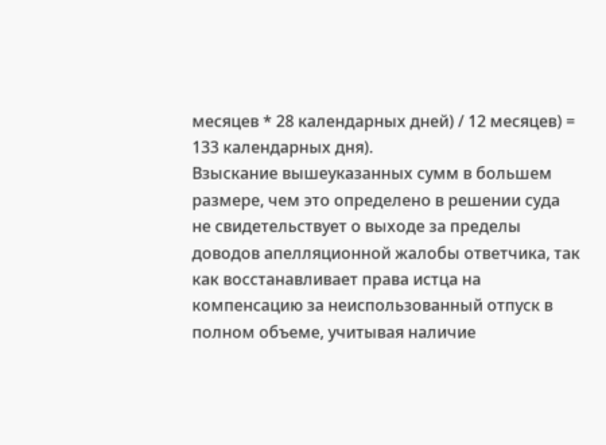месяцев * 28 календарных дней) / 12 месяцев) = 133 календарных дня).
Взыскание вышеуказанных сумм в большем размере, чем это определено в решении суда не свидетельствует о выходе за пределы доводов апелляционной жалобы ответчика, так как восстанавливает права истца на компенсацию за неиспользованный отпуск в полном объеме, учитывая наличие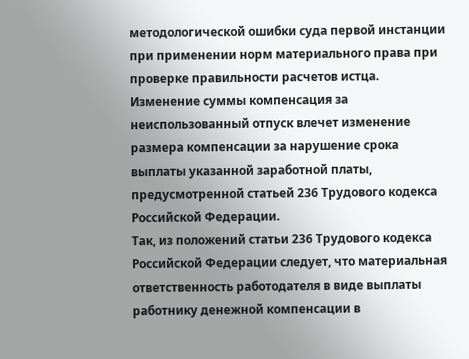методологической ошибки суда первой инстанции при применении норм материального права при проверке правильности расчетов истца.
Изменение суммы компенсация за неиспользованный отпуск влечет изменение размера компенсации за нарушение срока выплаты указанной заработной платы, предусмотренной статьей 236 Трудового кодекса Российской Федерации.
Так, из положений статьи 236 Трудового кодекса Российской Федерации следует, что материальная ответственность работодателя в виде выплаты работнику денежной компенсации в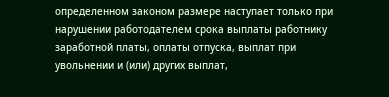определенном законом размере наступает только при нарушении работодателем срока выплаты работнику заработной платы, оплаты отпуска, выплат при увольнении и (или) других выплат,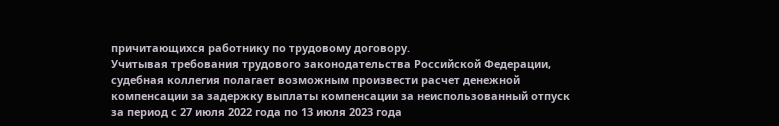причитающихся работнику по трудовому договору.
Учитывая требования трудового законодательства Российской Федерации, судебная коллегия полагает возможным произвести расчет денежной компенсации за задержку выплаты компенсации за неиспользованный отпуск за период с 27 июля 2022 года по 13 июля 2023 года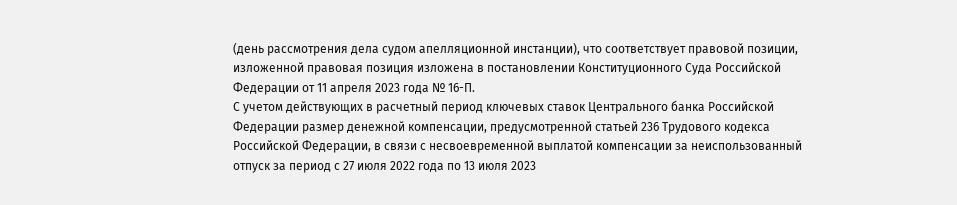(день рассмотрения дела судом апелляционной инстанции), что соответствует правовой позиции, изложенной правовая позиция изложена в постановлении Конституционного Суда Российской Федерации от 11 апреля 2023 года № 16-П.
С учетом действующих в расчетный период ключевых ставок Центрального банка Российской Федерации размер денежной компенсации, предусмотренной статьей 236 Трудового кодекса Российской Федерации, в связи с несвоевременной выплатой компенсации за неиспользованный отпуск за период с 27 июля 2022 года по 13 июля 2023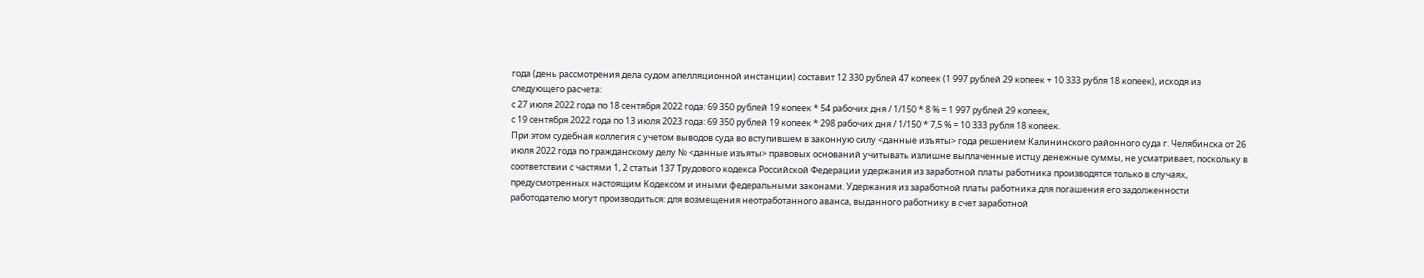года (день рассмотрения дела судом апелляционной инстанции) составит 12 330 рублей 47 копеек (1 997 рублей 29 копеек + 10 333 рубля 18 копеек), исходя из следующего расчета:
с 27 июля 2022 года по 18 сентября 2022 года: 69 350 рублей 19 копеек * 54 рабочих дня / 1/150 * 8 % = 1 997 рублей 29 копеек,
с 19 сентября 2022 года по 13 июля 2023 года: 69 350 рублей 19 копеек * 298 рабочих дня / 1/150 * 7,5 % = 10 333 рубля 18 копеек.
При этом судебная коллегия с учетом выводов суда во вступившем в законную силу <данные изъяты> года решением Калининского районного суда г. Челябинска от 26 июля 2022 года по гражданскому делу № <данные изъяты> правовых оснований учитывать излишне выплаченные истцу денежные суммы, не усматривает, поскольку в соответствии с частями 1, 2 статьи 137 Трудового кодекса Российской Федерации удержания из заработной платы работника производятся только в случаях, предусмотренных настоящим Кодексом и иными федеральными законами. Удержания из заработной платы работника для погашения его задолженности работодателю могут производиться: для возмещения неотработанного аванса, выданного работнику в счет заработной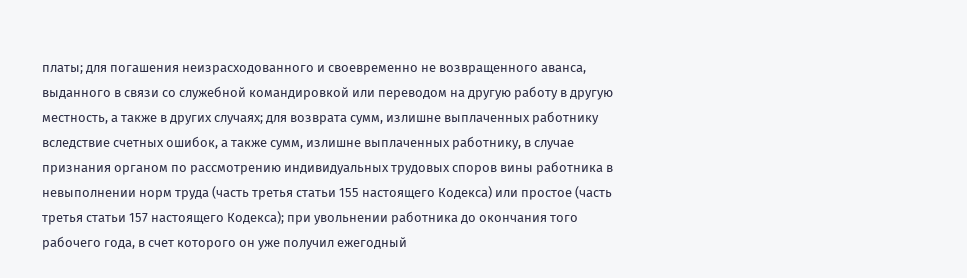платы; для погашения неизрасходованного и своевременно не возвращенного аванса, выданного в связи со служебной командировкой или переводом на другую работу в другую местность, а также в других случаях; для возврата сумм, излишне выплаченных работнику вследствие счетных ошибок, а также сумм, излишне выплаченных работнику, в случае признания органом по рассмотрению индивидуальных трудовых споров вины работника в невыполнении норм труда (часть третья статьи 155 настоящего Кодекса) или простое (часть третья статьи 157 настоящего Кодекса); при увольнении работника до окончания того рабочего года, в счет которого он уже получил ежегодный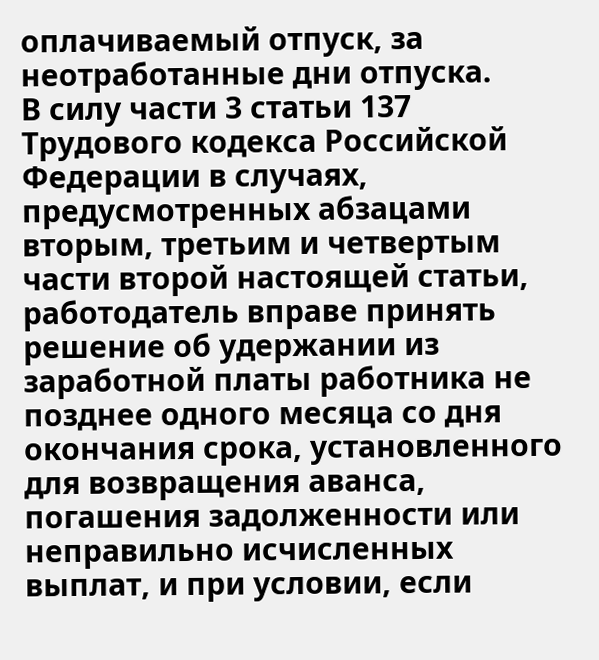оплачиваемый отпуск, за неотработанные дни отпуска.
В силу части 3 статьи 137 Трудового кодекса Российской Федерации в случаях, предусмотренных абзацами вторым, третьим и четвертым части второй настоящей статьи, работодатель вправе принять решение об удержании из заработной платы работника не позднее одного месяца со дня окончания срока, установленного для возвращения аванса, погашения задолженности или неправильно исчисленных выплат, и при условии, если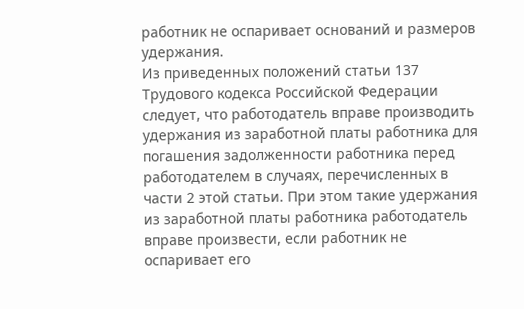работник не оспаривает оснований и размеров удержания.
Из приведенных положений статьи 137 Трудового кодекса Российской Федерации следует, что работодатель вправе производить удержания из заработной платы работника для погашения задолженности работника перед работодателем в случаях, перечисленных в части 2 этой статьи. При этом такие удержания из заработной платы работника работодатель вправе произвести, если работник не оспаривает его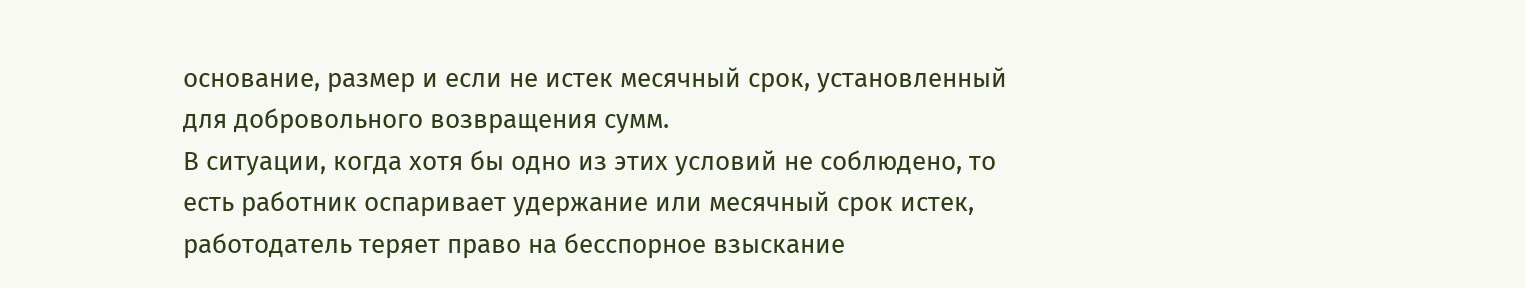основание, размер и если не истек месячный срок, установленный для добровольного возвращения сумм.
В ситуации, когда хотя бы одно из этих условий не соблюдено, то есть работник оспаривает удержание или месячный срок истек, работодатель теряет право на бесспорное взыскание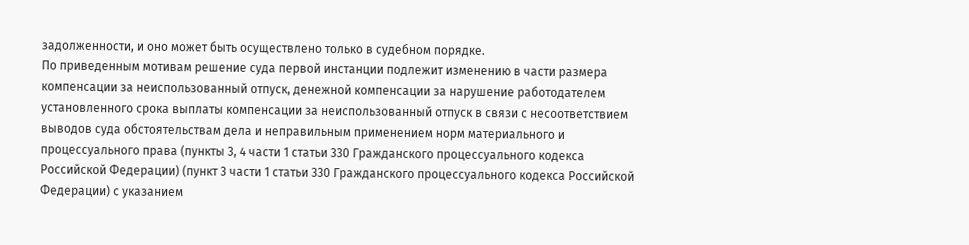задолженности, и оно может быть осуществлено только в судебном порядке.
По приведенным мотивам решение суда первой инстанции подлежит изменению в части размера компенсации за неиспользованный отпуск, денежной компенсации за нарушение работодателем установленного срока выплаты компенсации за неиспользованный отпуск в связи с несоответствием выводов суда обстоятельствам дела и неправильным применением норм материального и процессуального права (пункты 3, 4 части 1 статьи 330 Гражданского процессуального кодекса Российской Федерации) (пункт 3 части 1 статьи 330 Гражданского процессуального кодекса Российской Федерации) с указанием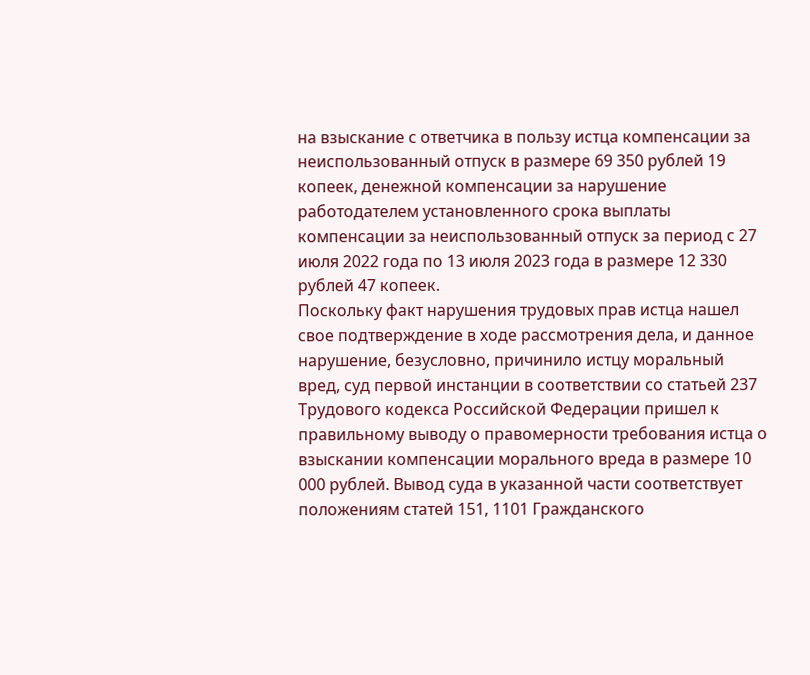на взыскание с ответчика в пользу истца компенсации за неиспользованный отпуск в размере 69 350 рублей 19 копеек, денежной компенсации за нарушение работодателем установленного срока выплаты компенсации за неиспользованный отпуск за период с 27 июля 2022 года по 13 июля 2023 года в размере 12 330 рублей 47 копеек.
Поскольку факт нарушения трудовых прав истца нашел свое подтверждение в ходе рассмотрения дела, и данное нарушение, безусловно, причинило истцу моральный вред, суд первой инстанции в соответствии со статьей 237 Трудового кодекса Российской Федерации пришел к правильному выводу о правомерности требования истца о взыскании компенсации морального вреда в размере 10 000 рублей. Вывод суда в указанной части соответствует положениям статей 151, 1101 Гражданского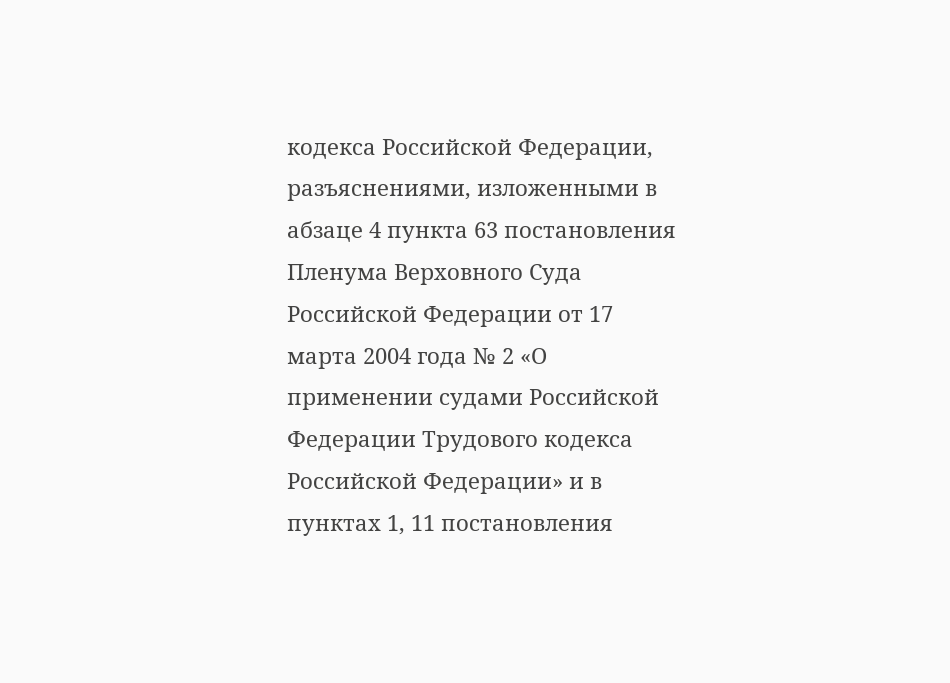кодекса Российской Федерации, разъяснениями, изложенными в абзаце 4 пункта 63 постановления Пленума Верховного Суда Российской Федерации от 17 марта 2004 года № 2 «О применении судами Российской Федерации Трудового кодекса Российской Федерации» и в пунктах 1, 11 постановления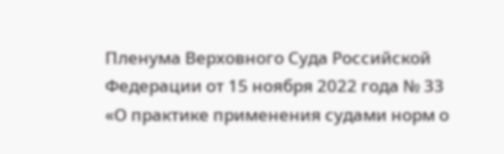Пленума Верховного Суда Российской Федерации от 15 ноября 2022 года № 33 «О практике применения судами норм о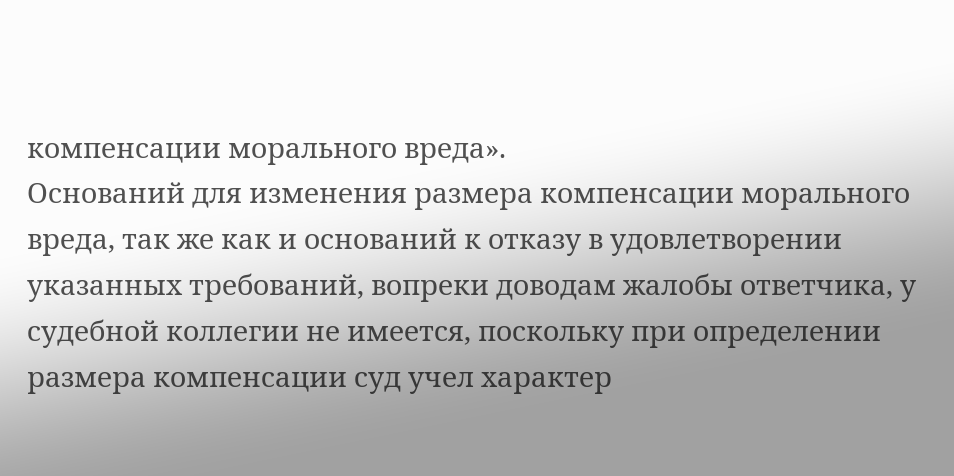компенсации морального вреда».
Оснований для изменения размера компенсации морального вреда, так же как и оснований к отказу в удовлетворении указанных требований, вопреки доводам жалобы ответчика, у судебной коллегии не имеется, поскольку при определении размера компенсации суд учел характер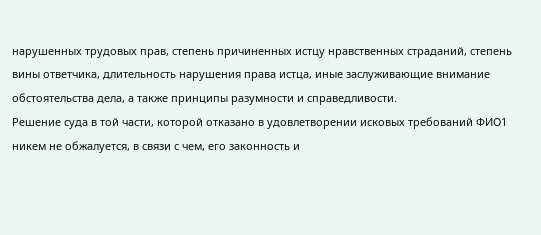нарушенных трудовых прав, степень причиненных истцу нравственных страданий, степень вины ответчика, длительность нарушения права истца, иные заслуживающие внимание обстоятельства дела, а также принципы разумности и справедливости.
Решение суда в той части, которой отказано в удовлетворении исковых требований ФИО1 никем не обжалуется, в связи с чем, его законность и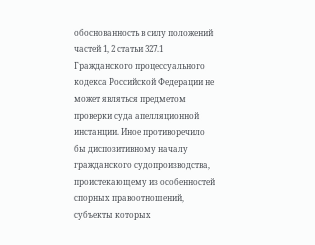обоснованность в силу положений частей 1, 2 статьи 327.1 Гражданского процессуального кодекса Российской Федерации не может являться предметом проверки суда апелляционной инстанции. Иное противоречило бы диспозитивному началу гражданского судопроизводства, проистекающему из особенностей спорных правоотношений, субъекты которых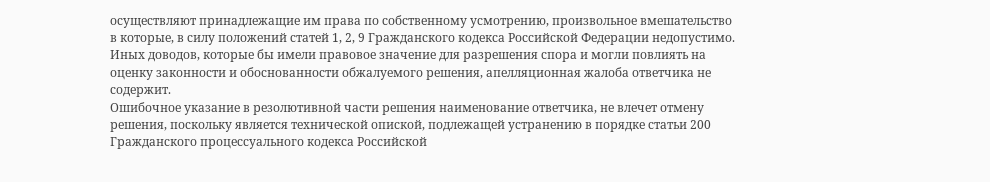осуществляют принадлежащие им права по собственному усмотрению, произвольное вмешательство в которые, в силу положений статей 1, 2, 9 Гражданского кодекса Российской Федерации недопустимо.
Иных доводов, которые бы имели правовое значение для разрешения спора и могли повлиять на оценку законности и обоснованности обжалуемого решения, апелляционная жалоба ответчика не содержит.
Ошибочное указание в резолютивной части решения наименование ответчика, не влечет отмену решения, поскольку является технической опиской, подлежащей устранению в порядке статьи 200 Гражданского процессуального кодекса Российской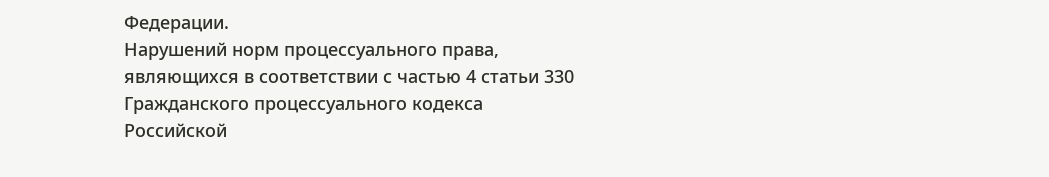Федерации.
Нарушений норм процессуального права, являющихся в соответствии с частью 4 статьи 330 Гражданского процессуального кодекса Российской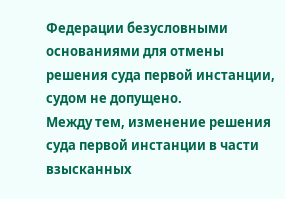Федерации безусловными основаниями для отмены решения суда первой инстанции, судом не допущено.
Между тем, изменение решения суда первой инстанции в части взысканных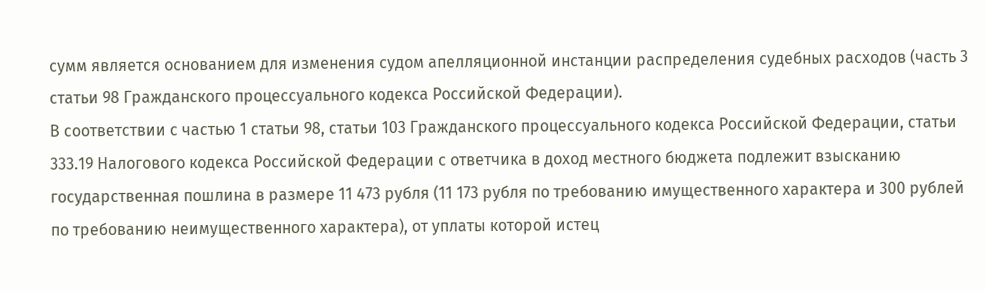сумм является основанием для изменения судом апелляционной инстанции распределения судебных расходов (часть 3 статьи 98 Гражданского процессуального кодекса Российской Федерации).
В соответствии с частью 1 статьи 98, статьи 103 Гражданского процессуального кодекса Российской Федерации, статьи 333.19 Налогового кодекса Российской Федерации с ответчика в доход местного бюджета подлежит взысканию государственная пошлина в размере 11 473 рубля (11 173 рубля по требованию имущественного характера и 300 рублей по требованию неимущественного характера), от уплаты которой истец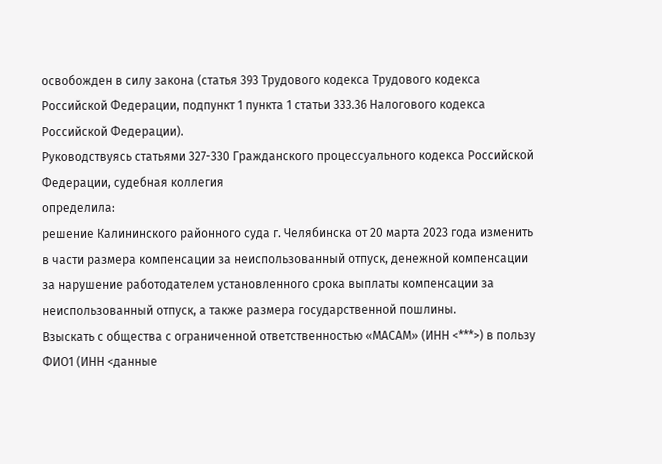освобожден в силу закона (статья 393 Трудового кодекса Трудового кодекса Российской Федерации, подпункт 1 пункта 1 статьи 333.36 Налогового кодекса Российской Федерации).
Руководствуясь статьями 327-330 Гражданского процессуального кодекса Российской Федерации, судебная коллегия
определила:
решение Калининского районного суда г. Челябинска от 20 марта 2023 года изменить в части размера компенсации за неиспользованный отпуск, денежной компенсации за нарушение работодателем установленного срока выплаты компенсации за неиспользованный отпуск, а также размера государственной пошлины.
Взыскать с общества с ограниченной ответственностью «МАСАМ» (ИНН <***>) в пользу ФИО1 (ИНН <данные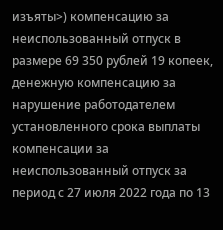изъяты>) компенсацию за неиспользованный отпуск в размере 69 350 рублей 19 копеек, денежную компенсацию за нарушение работодателем установленного срока выплаты компенсации за неиспользованный отпуск за период с 27 июля 2022 года по 13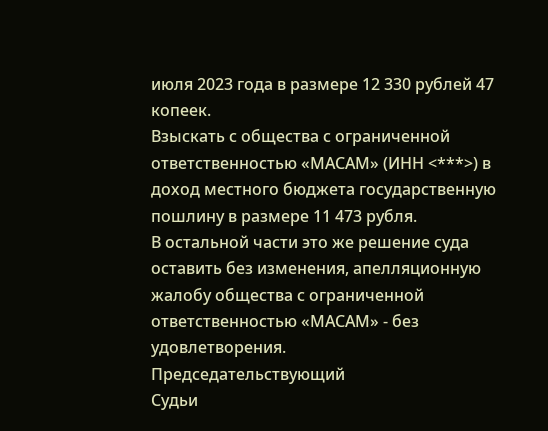июля 2023 года в размере 12 330 рублей 47 копеек.
Взыскать с общества с ограниченной ответственностью «МАСАМ» (ИНН <***>) в доход местного бюджета государственную пошлину в размере 11 473 рубля.
В остальной части это же решение суда оставить без изменения, апелляционную жалобу общества с ограниченной ответственностью «МАСАМ» - без удовлетворения.
Председательствующий
Судьи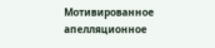Мотивированное апелляционное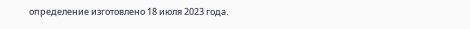определение изготовлено 18 июля 2023 года.